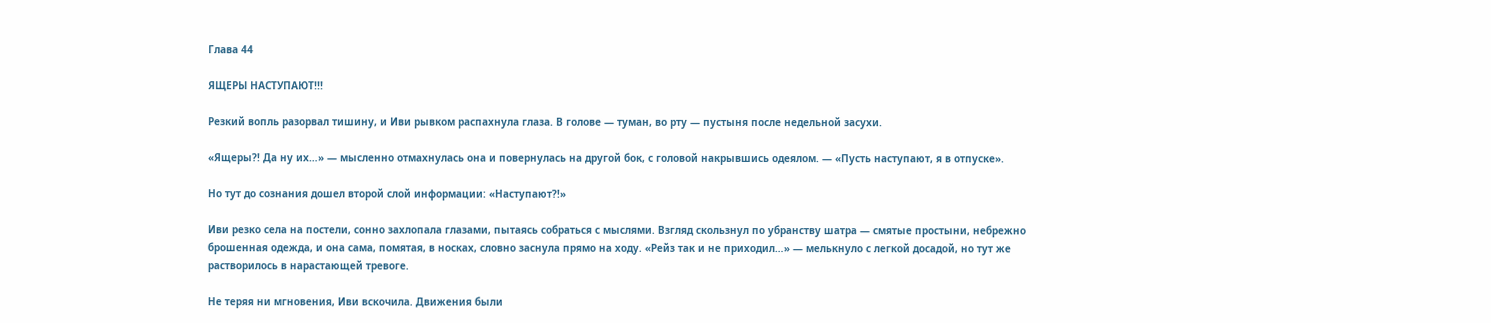Глава 44

ЯЩЕРЫ НАСТУПАЮТ!!!

Резкий вопль разорвал тишину, и Иви рывком распахнула глаза. В голове — туман, во рту — пустыня после недельной засухи.

«Ящеры?! Да ну их…» — мысленно отмахнулась она и повернулась на другой бок, с головой накрывшись одеялом. — «Пусть наступают, я в отпуске».

Но тут до сознания дошел второй слой информации: «Наступают?!»

Иви резко села на постели, сонно захлопала глазами, пытаясь собраться с мыслями. Взгляд скользнул по убранству шатра — смятые простыни, небрежно брошенная одежда, и она сама, помятая, в носках, словно заснула прямо на ходу. «Рейз так и не приходил…» — мелькнуло с легкой досадой, но тут же растворилось в нарастающей тревоге.

Не теряя ни мгновения, Иви вскочила. Движения были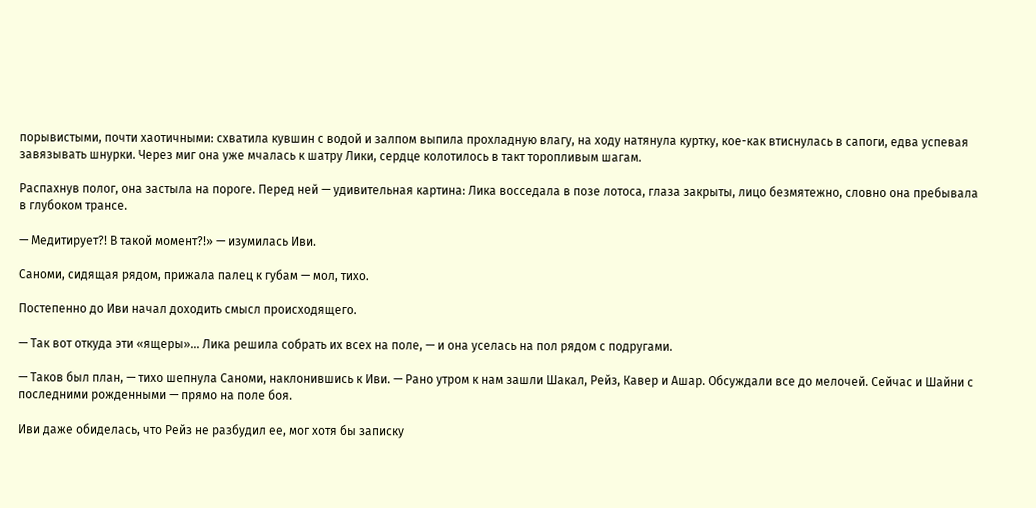порывистыми, почти хаотичными: схватила кувшин с водой и залпом выпила прохладную влагу, на ходу натянула куртку, кое-как втиснулась в сапоги, едва успевая завязывать шнурки. Через миг она уже мчалась к шатру Лики, сердце колотилось в такт торопливым шагам.

Распахнув полог, она застыла на пороге. Перед ней — удивительная картина: Лика восседала в позе лотоса, глаза закрыты, лицо безмятежно, словно она пребывала в глубоком трансе.

— Медитирует?! В такой момент?!» — изумилась Иви.

Саноми, сидящая рядом, прижала палец к губам — мол, тихо.

Постепенно до Иви начал доходить смысл происходящего.

— Так вот откуда эти «ящеры»... Лика решила собрать их всех на поле, — и она уселась на пол рядом с подругами.

— Таков был план, — тихо шепнула Саноми, наклонившись к Иви. — Рано утром к нам зашли Шакал, Рейз, Кавер и Ашар. Обсуждали все до мелочей. Сейчас и Шайни с последними рожденными — прямо на поле боя.

Иви даже обиделась, что Рейз не разбудил ее, мог хотя бы записку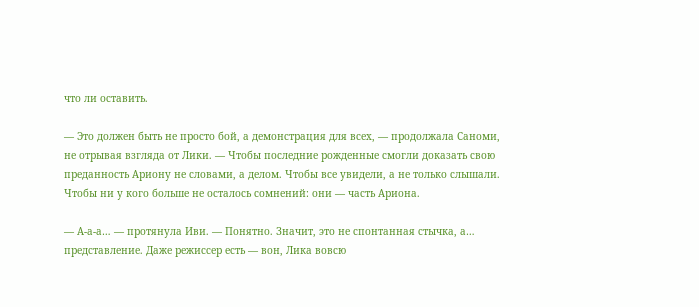что ли оставить.

— Это должен быть не просто бой, а демонстрация для всех, — продолжала Саноми, не отрывая взгляда от Лики. — Чтобы последние рожденные смогли доказать свою преданность Ариону не словами, а делом. Чтобы все увидели, а не только слышали. Чтобы ни у кого больше не осталось сомнений: они — часть Ариона.

— А-а-а… — протянула Иви. — Понятно. Значит, это не спонтанная стычка, а… представление. Даже режиссер есть — вон, Лика вовсю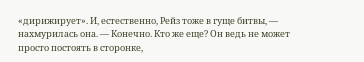«дирижирует». И, естественно, Рейз тоже в гуще битвы, — нахмурилась она. — Конечно. Кто же еще? Он ведь не может просто постоять в сторонке,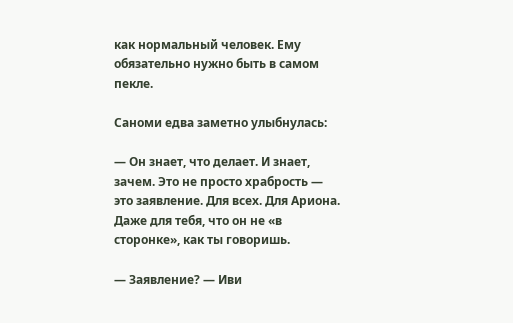как нормальный человек. Ему обязательно нужно быть в самом пекле.

Саноми едва заметно улыбнулась:

— Он знает, что делает. И знает, зачем. Это не просто храбрость — это заявление. Для всех. Для Ариона. Даже для тебя, что он не «в сторонке», как ты говоришь.

— Заявление? — Иви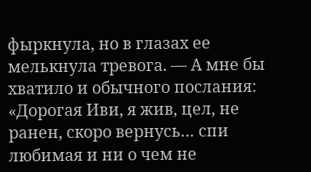фыркнула, но в глазах ее мелькнула тревога. — А мне бы хватило и обычного послания: «Дорогая Иви, я жив, цел, не ранен, скоро вернусь… спи любимая и ни о чем не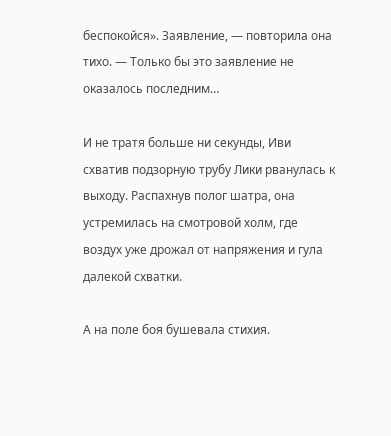беспокойся». Заявление, — повторила она тихо. — Только бы это заявление не оказалось последним…

И не тратя больше ни секунды, Иви схватив подзорную трубу Лики рванулась к выходу. Распахнув полог шатра, она устремилась на смотровой холм, где воздух уже дрожал от напряжения и гула далекой схватки.

А на поле боя бушевала стихия.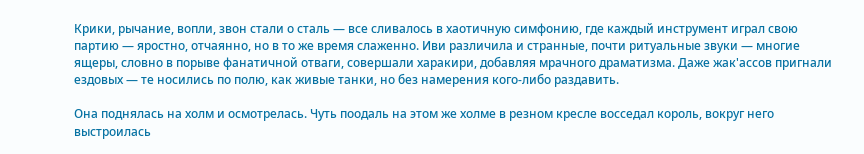Крики, рычание, вопли, звон стали о сталь — все сливалось в хаотичную симфонию, где каждый инструмент играл свою партию — яростно, отчаянно, но в то же время слаженно. Иви различила и странные, почти ритуальные звуки — многие ящеры, словно в порыве фанатичной отваги, совершали харакири, добавляя мрачного драматизма. Даже жак'ассов пригнали ездовых — те носились по полю, как живые танки, но без намерения кого-либо раздавить.

Она поднялась на холм и осмотрелась. Чуть поодаль на этом же холме в резном кресле восседал король, вокруг него выстроилась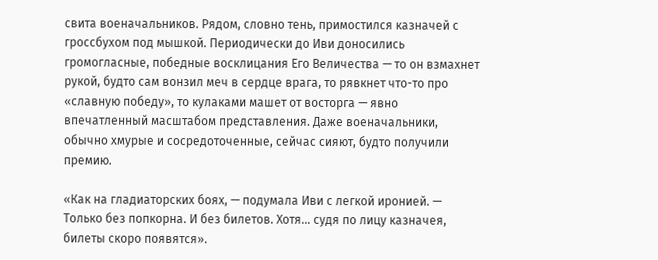свита военачальников. Рядом, словно тень, примостился казначей с гроссбухом под мышкой. Периодически до Иви доносились громогласные, победные восклицания Его Величества — то он взмахнет рукой, будто сам вонзил меч в сердце врага, то рявкнет что-то про «славную победу», то кулаками машет от восторга — явно впечатленный масштабом представления. Даже военачальники, обычно хмурые и сосредоточенные, сейчас сияют, будто получили премию.

«Как на гладиаторских боях, — подумала Иви с легкой иронией. — Только без попкорна. И без билетов. Хотя… судя по лицу казначея, билеты скоро появятся».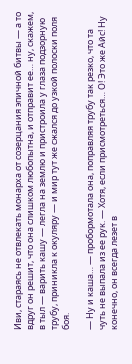Иви, стараясь не отвлекать монарха от созерцания эпичной битвы — а то вдруг он решит, что она слишком любопытна, и отправит ее… ну, скажем, в тыл — варить кашу — легла на землю и пристроила у глаза подзорную трубу, приникла к окуляру — и мир тут же сжался до узкой полоски поля боя.

— Ну и каша… — пробормотала она, поправляя трубу так резко, что та чуть не выпала из ее рук. — Хотя, если присмотреться… О! Это же Айс! Ну конечно, он всегда лезет в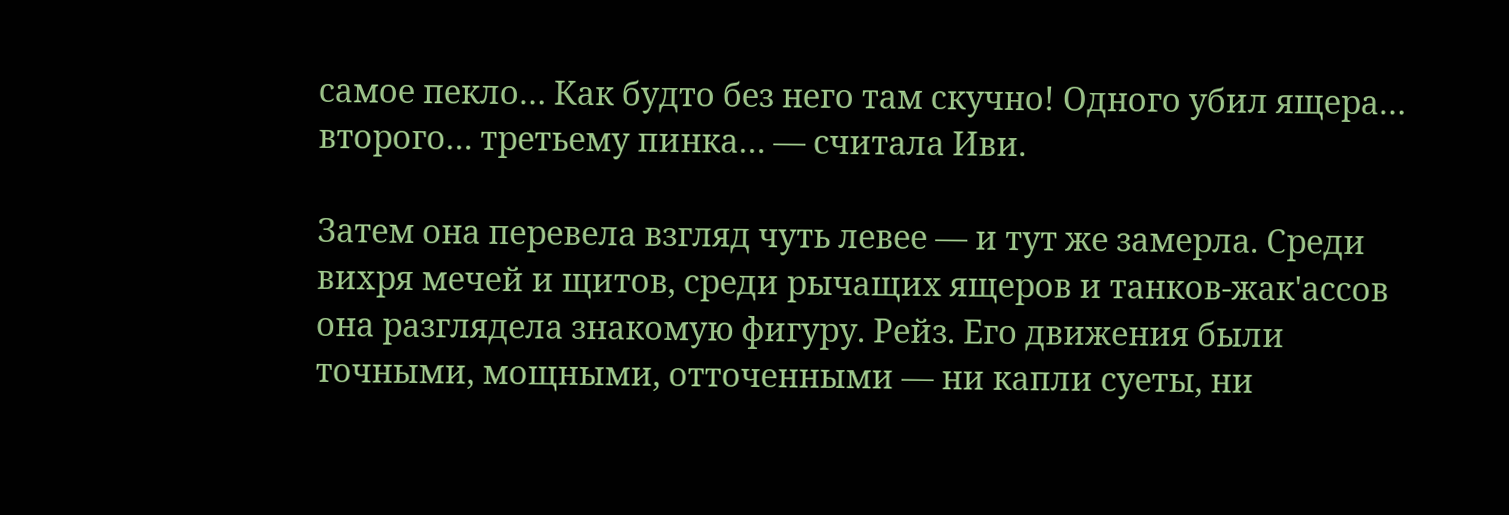самое пекло… Как будто без него там скучно! Одного убил ящера… второго… третьему пинка… — считала Иви.

Затем она перевела взгляд чуть левее — и тут же замерла. Среди вихря мечей и щитов, среди рычащих ящеров и танков-жак'ассов она разглядела знакомую фигуру. Рейз. Его движения были точными, мощными, отточенными — ни капли суеты, ни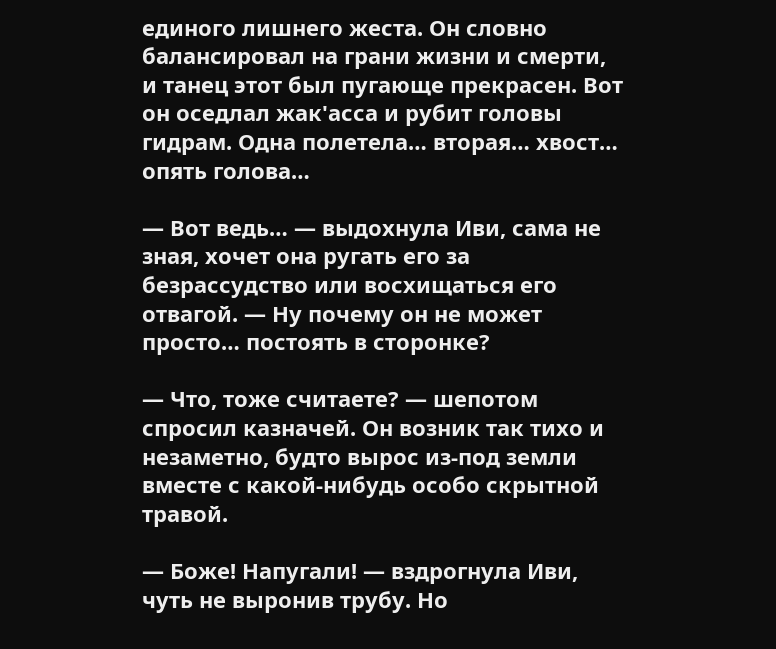единого лишнего жеста. Он словно балансировал на грани жизни и смерти, и танец этот был пугающе прекрасен. Вот он оседлал жак'асса и рубит головы гидрам. Одна полетела… вторая… хвост… опять голова…

— Вот ведь… — выдохнула Иви, сама не зная, хочет она ругать его за безрассудство или восхищаться его отвагой. — Ну почему он не может просто… постоять в сторонке?

— Что, тоже считаете? — шепотом спросил казначей. Он возник так тихо и незаметно, будто вырос из-под земли вместе с какой-нибудь особо скрытной травой.

— Боже! Напугали! — вздрогнула Иви, чуть не выронив трубу. Но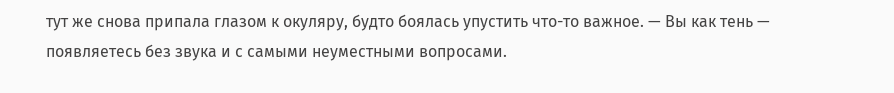тут же снова припала глазом к окуляру, будто боялась упустить что-то важное. — Вы как тень — появляетесь без звука и с самыми неуместными вопросами.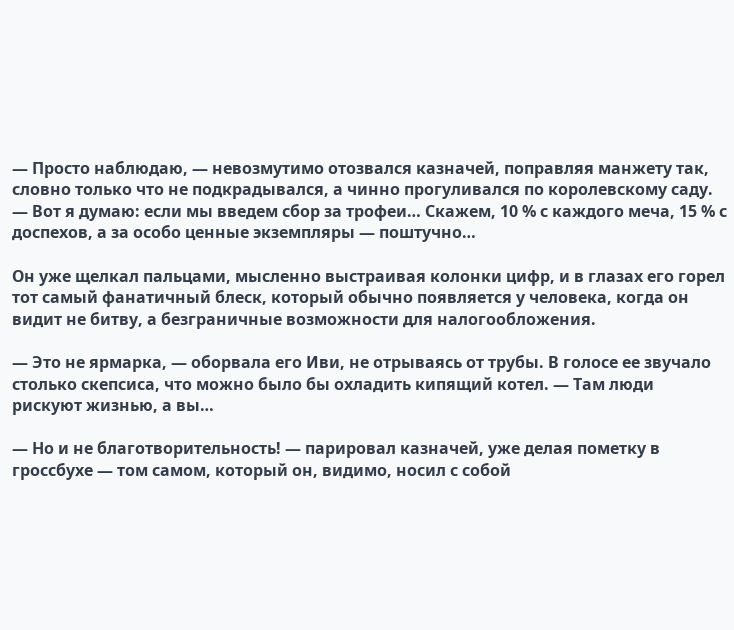— Просто наблюдаю, — невозмутимо отозвался казначей, поправляя манжету так, словно только что не подкрадывался, а чинно прогуливался по королевскому саду. — Вот я думаю: если мы введем сбор за трофеи… Скажем, 10 % с каждого меча, 15 % с доспехов, а за особо ценные экземпляры — поштучно…

Он уже щелкал пальцами, мысленно выстраивая колонки цифр, и в глазах его горел тот самый фанатичный блеск, который обычно появляется у человека, когда он видит не битву, а безграничные возможности для налогообложения.

— Это не ярмарка, — оборвала его Иви, не отрываясь от трубы. В голосе ее звучало столько скепсиса, что можно было бы охладить кипящий котел. — Там люди рискуют жизнью, а вы…

— Но и не благотворительность! — парировал казначей, уже делая пометку в гроссбухе — том самом, который он, видимо, носил с собой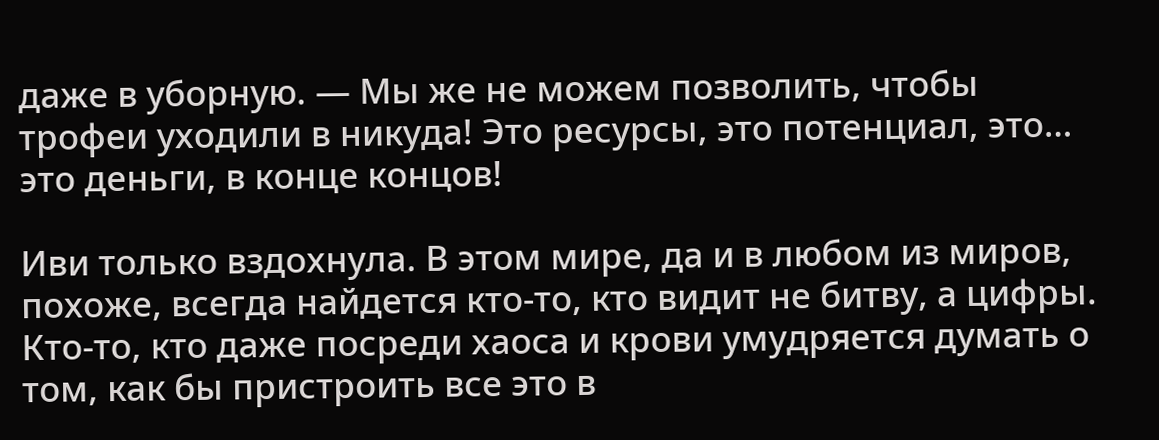даже в уборную. — Мы же не можем позволить, чтобы трофеи уходили в никуда! Это ресурсы, это потенциал, это… это деньги, в конце концов!

Иви только вздохнула. В этом мире, да и в любом из миров, похоже, всегда найдется кто-то, кто видит не битву, а цифры. Кто-то, кто даже посреди хаоса и крови умудряется думать о том, как бы пристроить все это в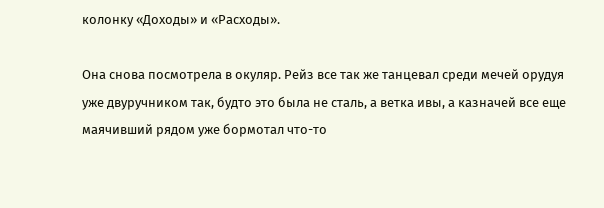колонку «Доходы» и «Расходы».

Она снова посмотрела в окуляр. Рейз все так же танцевал среди мечей орудуя уже двуручником так, будто это была не сталь, а ветка ивы, а казначей все еще маячивший рядом уже бормотал что-то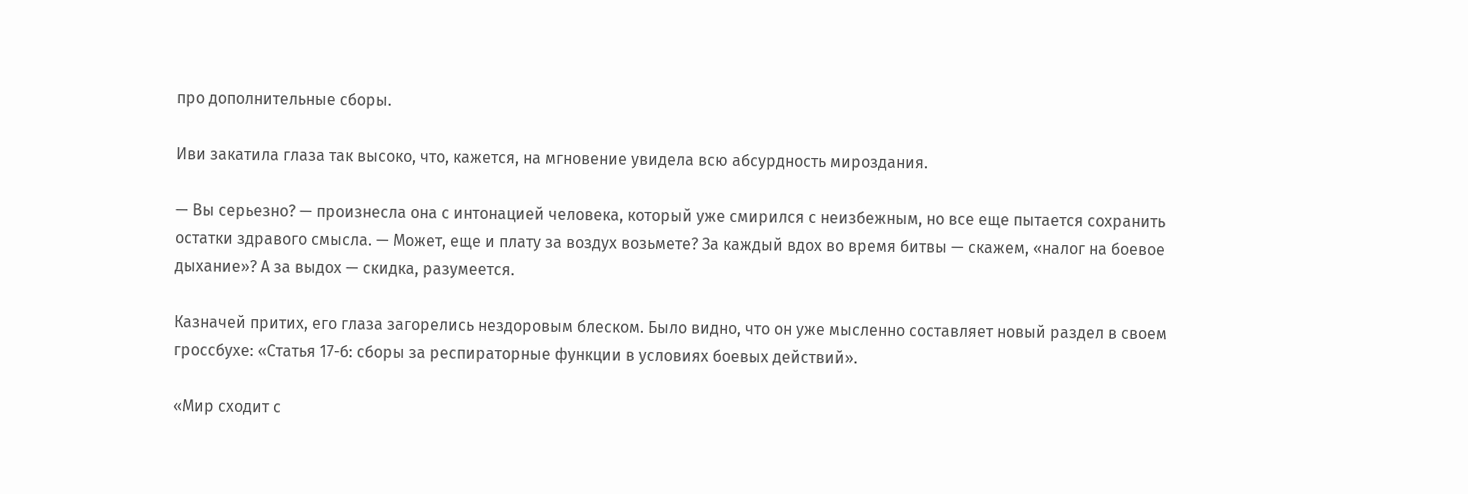про дополнительные сборы.

Иви закатила глаза так высоко, что, кажется, на мгновение увидела всю абсурдность мироздания.

— Вы серьезно? — произнесла она с интонацией человека, который уже смирился с неизбежным, но все еще пытается сохранить остатки здравого смысла. — Может, еще и плату за воздух возьмете? За каждый вдох во время битвы — скажем, «налог на боевое дыхание»? А за выдох — скидка, разумеется.

Казначей притих, его глаза загорелись нездоровым блеском. Было видно, что он уже мысленно составляет новый раздел в своем гроссбухе: «Статья 17-б: сборы за респираторные функции в условиях боевых действий».

«Мир сходит с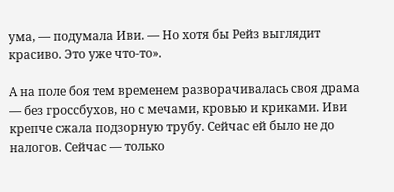ума, — подумала Иви. — Но хотя бы Рейз выглядит красиво. Это уже что-то».

А на поле боя тем временем разворачивалась своя драма — без гроссбухов, но с мечами, кровью и криками. Иви крепче сжала подзорную трубу. Сейчас ей было не до налогов. Сейчас — только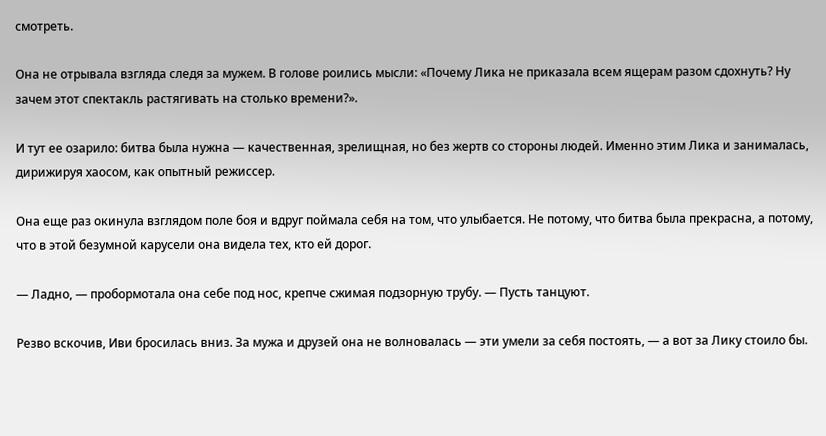смотреть.

Она не отрывала взгляда следя за мужем. В голове роились мысли: «Почему Лика не приказала всем ящерам разом сдохнуть? Ну зачем этот спектакль растягивать на столько времени?».

И тут ее озарило: битва была нужна — качественная, зрелищная, но без жертв со стороны людей. Именно этим Лика и занималась, дирижируя хаосом, как опытный режиссер.

Она еще раз окинула взглядом поле боя и вдруг поймала себя на том, что улыбается. Не потому, что битва была прекрасна, а потому, что в этой безумной карусели она видела тех, кто ей дорог.

— Ладно, — пробормотала она себе под нос, крепче сжимая подзорную трубу. — Пусть танцуют.

Резво вскочив, Иви бросилась вниз. За мужа и друзей она не волновалась — эти умели за себя постоять, — а вот за Лику стоило бы.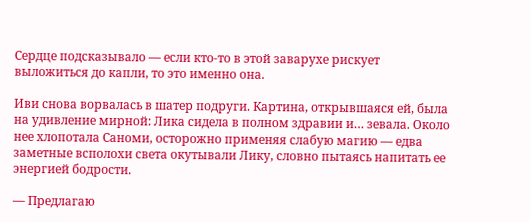Сердце подсказывало — если кто-то в этой заварухе рискует выложиться до капли, то это именно она.

Иви снова ворвалась в шатер подруги. Картина, открывшаяся ей, была на удивление мирной: Лика сидела в полном здравии и… зевала. Около нее хлопотала Саноми, осторожно применяя слабую магию — едва заметные всполохи света окутывали Лику, словно пытаясь напитать ее энергией бодрости.

— Предлагаю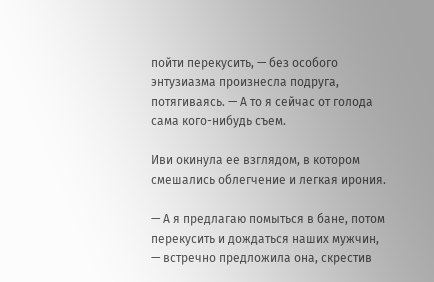пойти перекусить, — без особого энтузиазма произнесла подруга, потягиваясь. — А то я сейчас от голода сама кого-нибудь съем.

Иви окинула ее взглядом, в котором смешались облегчение и легкая ирония.

— А я предлагаю помыться в бане, потом перекусить и дождаться наших мужчин, — встречно предложила она, скрестив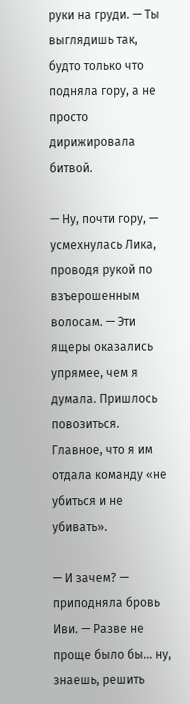руки на груди. — Ты выглядишь так, будто только что подняла гору, а не просто дирижировала битвой.

— Ну, почти гору, — усмехнулась Лика, проводя рукой по взъерошенным волосам. — Эти ящеры оказались упрямее, чем я думала. Пришлось повозиться. Главное, что я им отдала команду «не убиться и не убивать».

— И зачем? — приподняла бровь Иви. — Разве не проще было бы… ну, знаешь, решить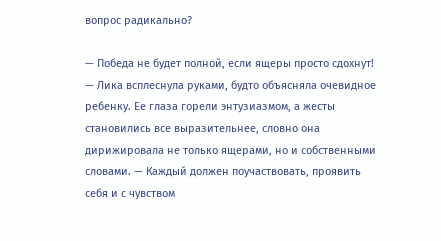вопрос радикально?

— Победа не будет полной, если ящеры просто сдохнут! — Лика всплеснула руками, будто объясняла очевидное ребенку. Ее глаза горели энтузиазмом, а жесты становились все выразительнее, словно она дирижировала не только ящерами, но и собственными словами. — Каждый должен поучаствовать, проявить себя и с чувством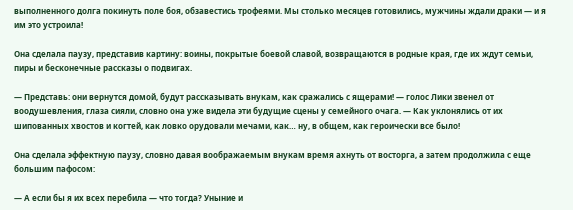выполненного долга покинуть поле боя, обзавестись трофеями. Мы столько месяцев готовились, мужчины ждали драки — и я им это устроила!

Она сделала паузу, представив картину: воины, покрытые боевой славой, возвращаются в родные края, где их ждут семьи, пиры и бесконечные рассказы о подвигах.

— Представь: они вернутся домой, будут рассказывать внукам, как сражались с ящерами! — голос Лики звенел от воодушевления, глаза сияли, словно она уже видела эти будущие сцены у семейного очага. — Как уклонялись от их шипованных хвостов и когтей, как ловко орудовали мечами, как… ну, в общем, как героически все было!

Она сделала эффектную паузу, словно давая воображаемым внукам время ахнуть от восторга, а затем продолжила с еще большим пафосом:

— А если бы я их всех перебила — что тогда? Уныние и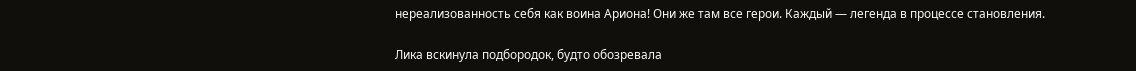нереализованность себя как воина Ариона! Они же там все герои. Каждый — легенда в процессе становления.

Лика вскинула подбородок, будто обозревала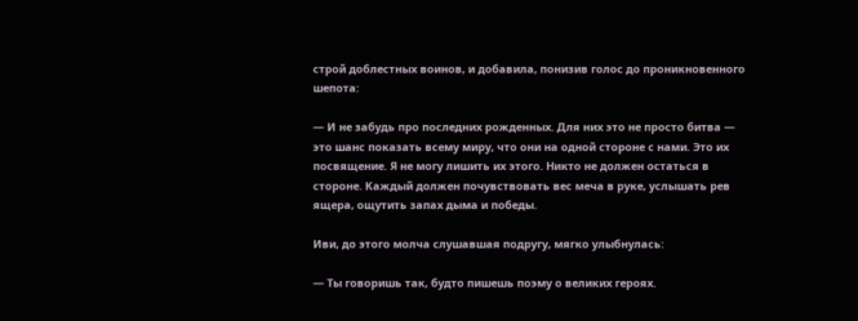строй доблестных воинов, и добавила, понизив голос до проникновенного шепота:

— И не забудь про последних рожденных. Для них это не просто битва — это шанс показать всему миру, что они на одной стороне с нами. Это их посвящение. Я не могу лишить их этого. Никто не должен остаться в стороне. Каждый должен почувствовать вес меча в руке, услышать рев ящера, ощутить запах дыма и победы.

Иви, до этого молча слушавшая подругу, мягко улыбнулась:

— Ты говоришь так, будто пишешь поэму о великих героях.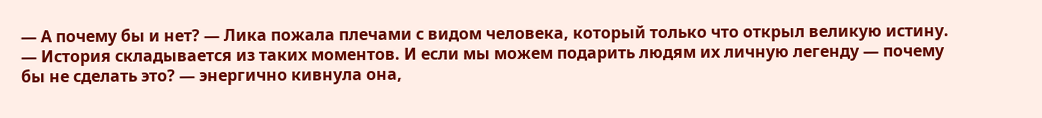— А почему бы и нет? — Лика пожала плечами с видом человека, который только что открыл великую истину. — История складывается из таких моментов. И если мы можем подарить людям их личную легенду — почему бы не сделать это? — энергично кивнула она,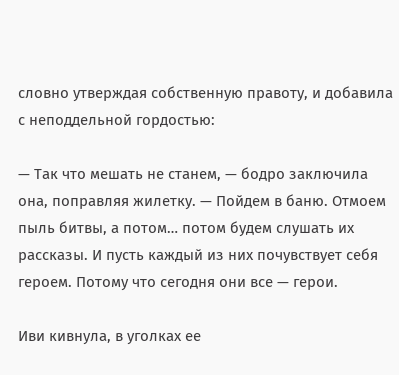словно утверждая собственную правоту, и добавила с неподдельной гордостью:

— Так что мешать не станем, — бодро заключила она, поправляя жилетку. — Пойдем в баню. Отмоем пыль битвы, а потом… потом будем слушать их рассказы. И пусть каждый из них почувствует себя героем. Потому что сегодня они все — герои.

Иви кивнула, в уголках ее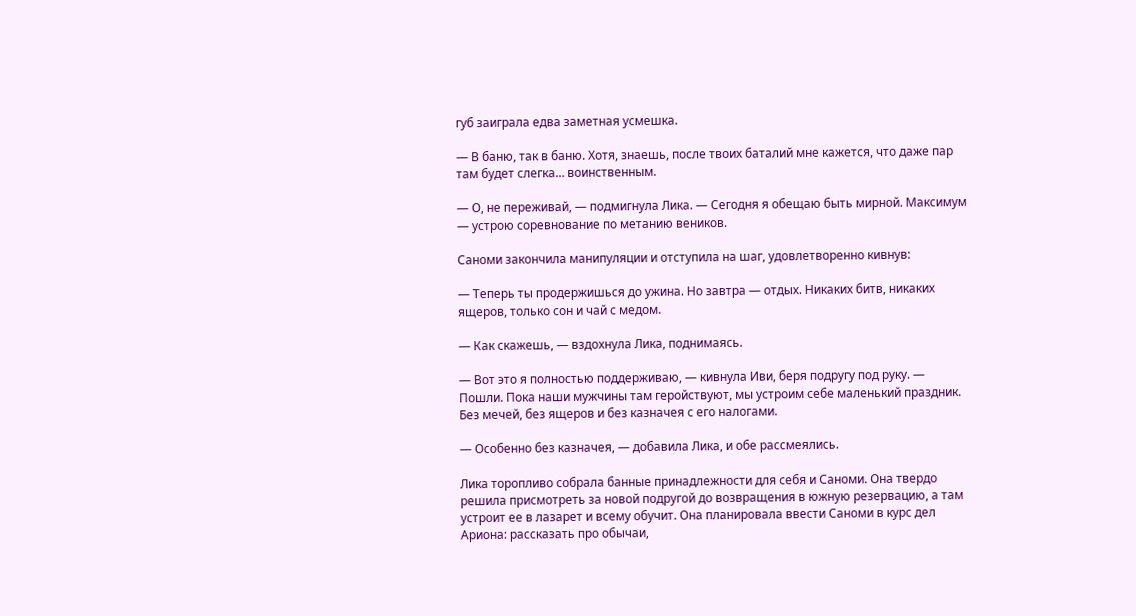губ заиграла едва заметная усмешка.

— В баню, так в баню. Хотя, знаешь, после твоих баталий мне кажется, что даже пар там будет слегка… воинственным.

— О, не переживай, — подмигнула Лика. — Сегодня я обещаю быть мирной. Максимум — устрою соревнование по метанию веников.

Саноми закончила манипуляции и отступила на шаг, удовлетворенно кивнув:

— Теперь ты продержишься до ужина. Но завтра — отдых. Никаких битв, никаких ящеров, только сон и чай с медом.

— Как скажешь, — вздохнула Лика, поднимаясь.

— Вот это я полностью поддерживаю, — кивнула Иви, беря подругу под руку. — Пошли. Пока наши мужчины там геройствуют, мы устроим себе маленький праздник. Без мечей, без ящеров и без казначея с его налогами.

— Особенно без казначея, — добавила Лика, и обе рассмеялись.

Лика торопливо собрала банные принадлежности для себя и Саноми. Она твердо решила присмотреть за новой подругой до возвращения в южную резервацию, а там устроит ее в лазарет и всему обучит. Она планировала ввести Саноми в курс дел Ариона: рассказать про обычаи,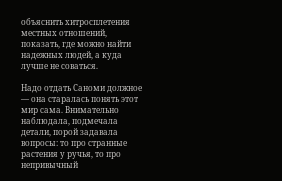объяснить хитросплетения местных отношений, показать, где можно найти надежных людей, а куда лучше не соваться.

Надо отдать Саноми должное — она старалась понять этот мир сама. Внимательно наблюдала, подмечала детали, порой задавала вопросы: то про странные растения у ручья, то про непривычный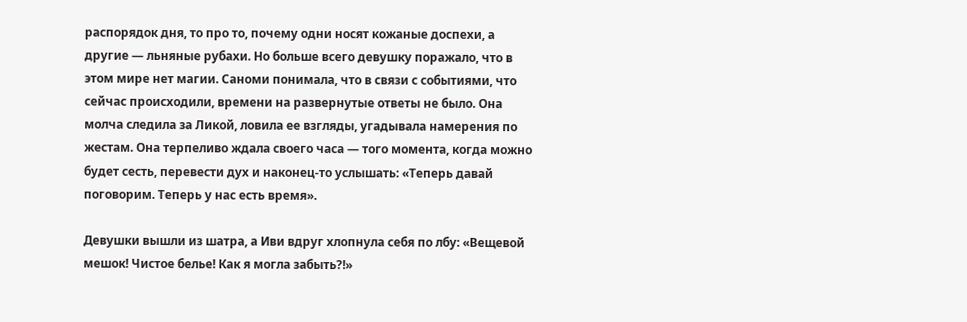распорядок дня, то про то, почему одни носят кожаные доспехи, а другие — льняные рубахи. Но больше всего девушку поражало, что в этом мире нет магии. Саноми понимала, что в связи с событиями, что сейчас происходили, времени на развернутые ответы не было. Она молча следила за Ликой, ловила ее взгляды, угадывала намерения по жестам. Она терпеливо ждала своего часа — того момента, когда можно будет сесть, перевести дух и наконец-то услышать: «Теперь давай поговорим. Теперь у нас есть время».

Девушки вышли из шатра, а Иви вдруг хлопнула себя по лбу: «Вещевой мешок! Чистое белье! Как я могла забыть?!»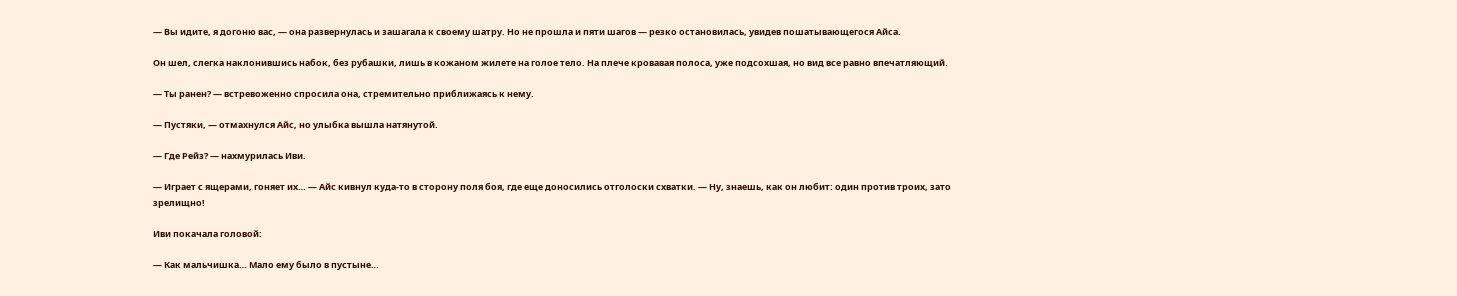— Вы идите, я догоню вас, — она развернулась и зашагала к своему шатру. Но не прошла и пяти шагов — резко остановилась, увидев пошатывающегося Айса.

Он шел, слегка наклонившись набок, без рубашки, лишь в кожаном жилете на голое тело. На плече кровавая полоса, уже подсохшая, но вид все равно впечатляющий.

— Ты ранен? — встревоженно спросила она, стремительно приближаясь к нему.

— Пустяки, — отмахнулся Айс, но улыбка вышла натянутой.

— Где Рейз? — нахмурилась Иви.

— Играет с ящерами, гоняет их… — Айс кивнул куда-то в сторону поля боя, где еще доносились отголоски схватки. — Ну, знаешь, как он любит: один против троих, зато зрелищно!

Иви покачала головой:

— Как мальчишка… Мало ему было в пустыне…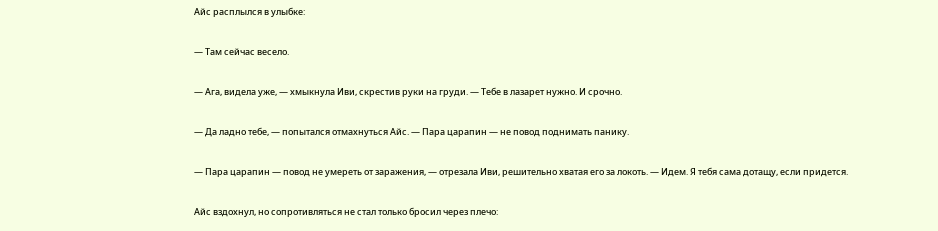Айс расплылся в улыбке:

— Там сейчас весело.

— Ага, видела уже, — хмыкнула Иви, скрестив руки на груди. — Тебе в лазарет нужно. И срочно.

— Да ладно тебе, — попытался отмахнуться Айс. — Пара царапин — не повод поднимать панику.

— Пара царапин — повод не умереть от заражения, — отрезала Иви, решительно хватая его за локоть. — Идем. Я тебя сама дотащу, если придется.

Айс вздохнул, но сопротивляться не стал только бросил через плечо: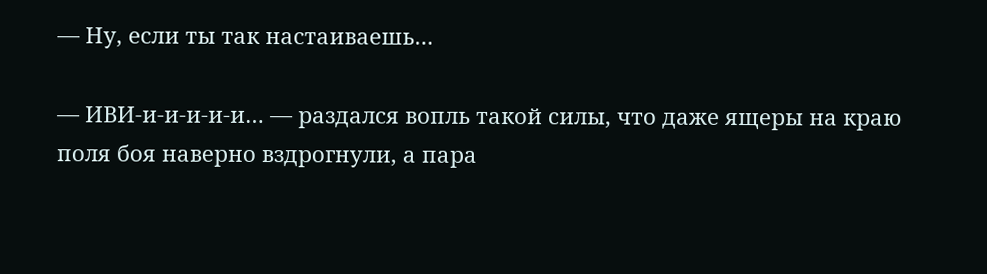— Ну, если ты так настаиваешь…

— ИВИ-и-и-и-и-и… — раздался вопль такой силы, что даже ящеры на краю поля боя наверно вздрогнули, а пара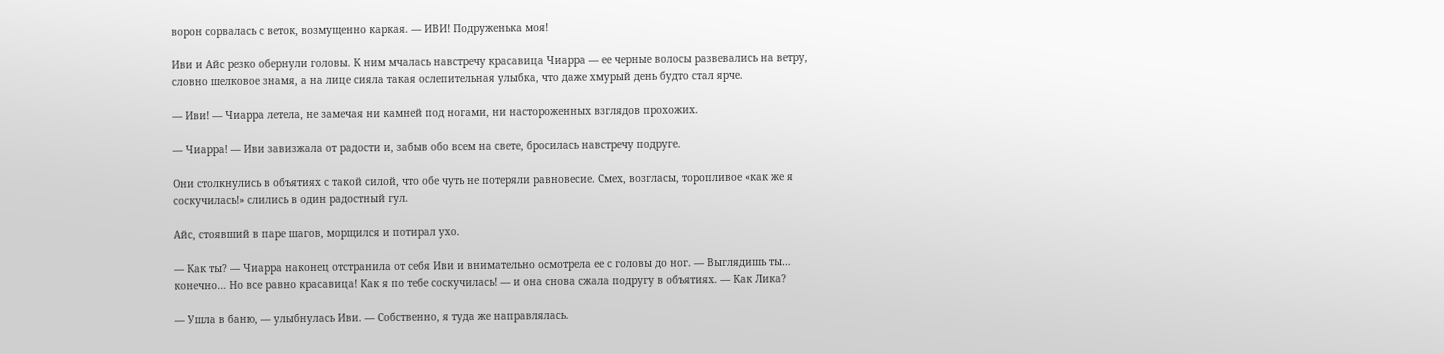ворон сорвалась с веток, возмущенно каркая. — ИВИ! Подруженька моя!

Иви и Айс резко обернули головы. К ним мчалась навстречу красавица Чиарра — ее черные волосы развевались на ветру, словно шелковое знамя, а на лице сияла такая ослепительная улыбка, что даже хмурый день будто стал ярче.

— Иви! — Чиарра летела, не замечая ни камней под ногами, ни настороженных взглядов прохожих.

— Чиарра! — Иви завизжала от радости и, забыв обо всем на свете, бросилась навстречу подруге.

Они столкнулись в объятиях с такой силой, что обе чуть не потеряли равновесие. Смех, возгласы, торопливое «как же я соскучилась!» слились в один радостный гул.

Айс, стоявший в паре шагов, морщился и потирал ухо.

— Как ты? — Чиарра наконец отстранила от себя Иви и внимательно осмотрела ее с головы до ног. — Выглядишь ты… конечно… Но все равно красавица! Как я по тебе соскучилась! — и она снова сжала подругу в объятиях. — Как Лика?

— Ушла в баню, — улыбнулась Иви. — Собственно, я туда же направлялась.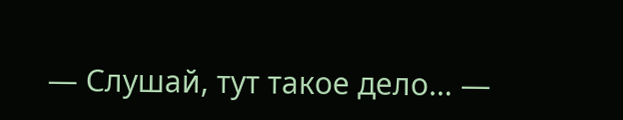— Слушай, тут такое дело… —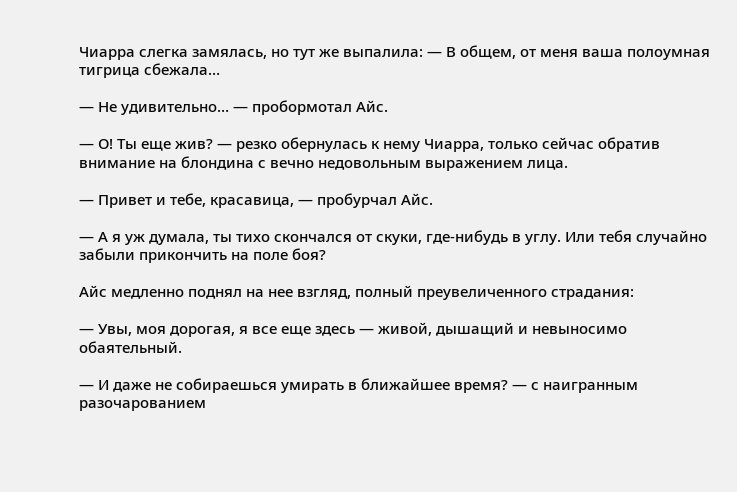Чиарра слегка замялась, но тут же выпалила: — В общем, от меня ваша полоумная тигрица сбежала…

— Не удивительно… — пробормотал Айс.

— О! Ты еще жив? — резко обернулась к нему Чиарра, только сейчас обратив внимание на блондина с вечно недовольным выражением лица.

— Привет и тебе, красавица, — пробурчал Айс.

— А я уж думала, ты тихо скончался от скуки, где-нибудь в углу. Или тебя случайно забыли прикончить на поле боя?

Айс медленно поднял на нее взгляд, полный преувеличенного страдания:

— Увы, моя дорогая, я все еще здесь — живой, дышащий и невыносимо обаятельный.

— И даже не собираешься умирать в ближайшее время? — с наигранным разочарованием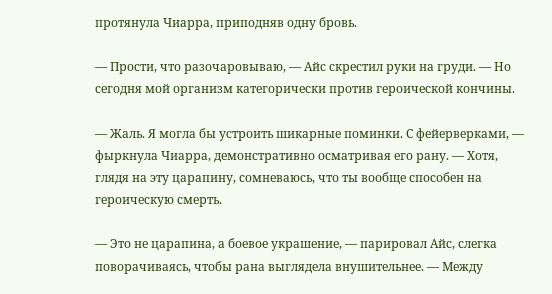протянула Чиарра, приподняв одну бровь.

— Прости, что разочаровываю, — Айс скрестил руки на груди. — Но сегодня мой организм категорически против героической кончины.

— Жаль. Я могла бы устроить шикарные поминки. С фейерверками, — фыркнула Чиарра, демонстративно осматривая его рану. — Хотя, глядя на эту царапину, сомневаюсь, что ты вообще способен на героическую смерть.

— Это не царапина, а боевое украшение, — парировал Айс, слегка поворачиваясь, чтобы рана выглядела внушительнее. — Между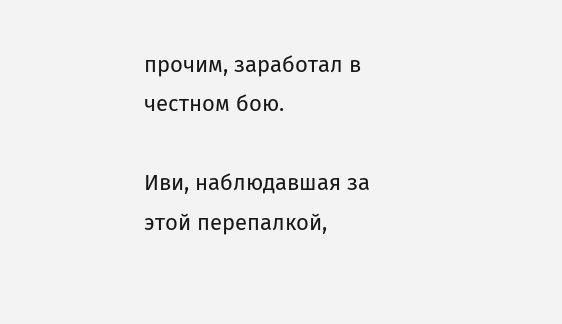прочим, заработал в честном бою.

Иви, наблюдавшая за этой перепалкой,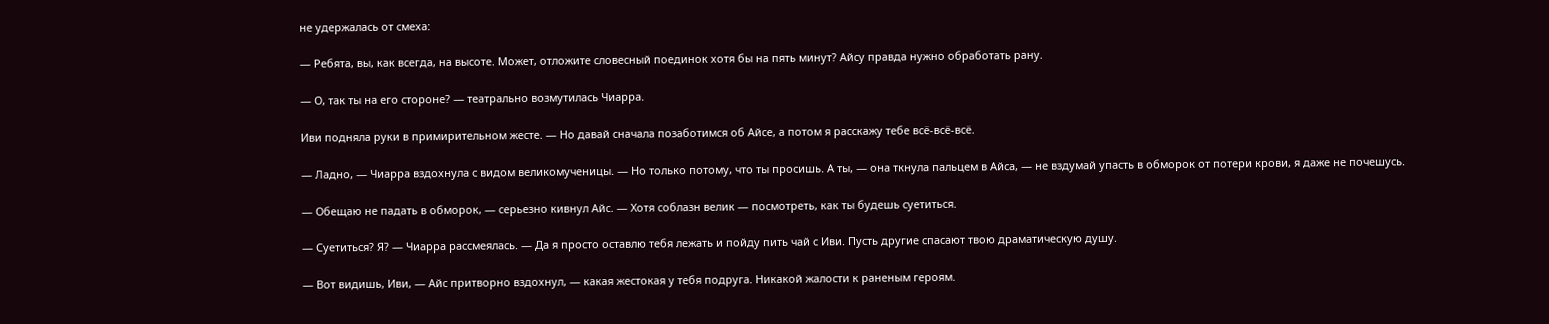не удержалась от смеха:

— Ребята, вы, как всегда, на высоте. Может, отложите словесный поединок хотя бы на пять минут? Айсу правда нужно обработать рану.

— О, так ты на его стороне? — театрально возмутилась Чиарра.

Иви подняла руки в примирительном жесте. — Но давай сначала позаботимся об Айсе, а потом я расскажу тебе всё-всё-всё.

— Ладно, — Чиарра вздохнула с видом великомученицы. — Но только потому, что ты просишь. А ты, — она ткнула пальцем в Айса, — не вздумай упасть в обморок от потери крови, я даже не почешусь.

— Обещаю не падать в обморок, — серьезно кивнул Айс. — Хотя соблазн велик — посмотреть, как ты будешь суетиться.

— Суетиться? Я? — Чиарра рассмеялась. — Да я просто оставлю тебя лежать и пойду пить чай с Иви. Пусть другие спасают твою драматическую душу.

— Вот видишь, Иви, — Айс притворно вздохнул, — какая жестокая у тебя подруга. Никакой жалости к раненым героям.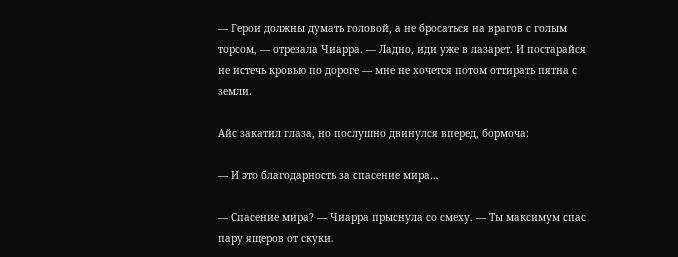— Герои должны думать головой, а не бросаться на врагов с голым торсом, — отрезала Чиарра. — Ладно, иди уже в лазарет. И постарайся не истечь кровью по дороге — мне не хочется потом оттирать пятна с земли.

Айс закатил глаза, но послушно двинулся вперед, бормоча:

— И это благодарность за спасение мира…

— Спасение мира? — Чиарра прыснула со смеху. — Ты максимум спас пару ящеров от скуки.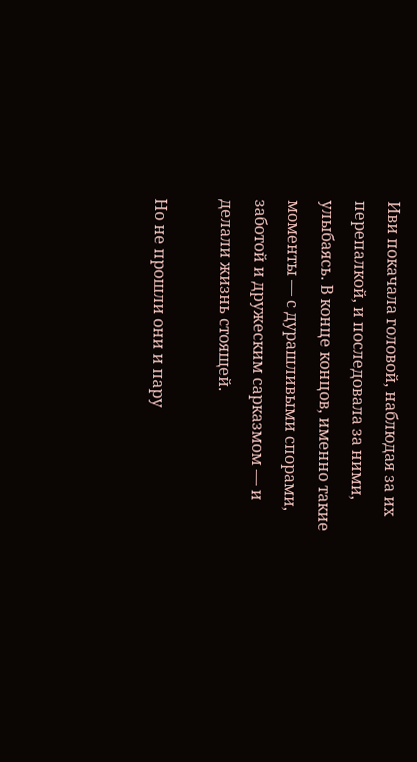Иви покачала головой, наблюдая за их перепалкой, и последовала за ними, улыбаясь. В конце концов, именно такие моменты — с дурашливыми спорами, заботой и дружеским сарказмом — и делали жизнь стоящей.

Но не прошли они и пару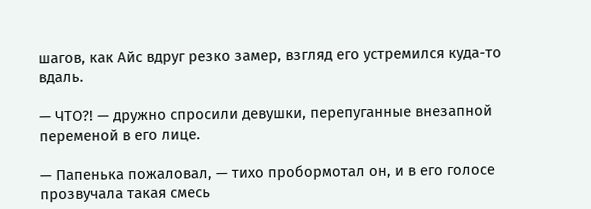шагов, как Айс вдруг резко замер, взгляд его устремился куда-то вдаль.

— ЧТО?! — дружно спросили девушки, перепуганные внезапной переменой в его лице.

— Папенька пожаловал, — тихо пробормотал он, и в его голосе прозвучала такая смесь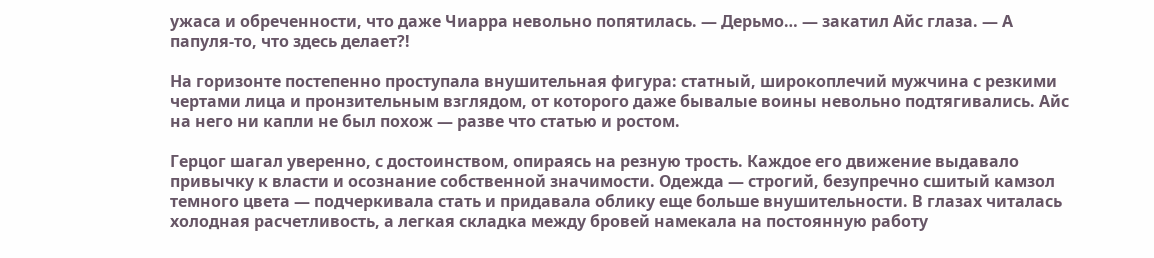ужаса и обреченности, что даже Чиарра невольно попятилась. — Дерьмо… — закатил Айс глаза. — А папуля-то, что здесь делает?!

На горизонте постепенно проступала внушительная фигура: статный, широкоплечий мужчина с резкими чертами лица и пронзительным взглядом, от которого даже бывалые воины невольно подтягивались. Айс на него ни капли не был похож — разве что статью и ростом.

Герцог шагал уверенно, с достоинством, опираясь на резную трость. Каждое его движение выдавало привычку к власти и осознание собственной значимости. Одежда — строгий, безупречно сшитый камзол темного цвета — подчеркивала стать и придавала облику еще больше внушительности. В глазах читалась холодная расчетливость, а легкая складка между бровей намекала на постоянную работу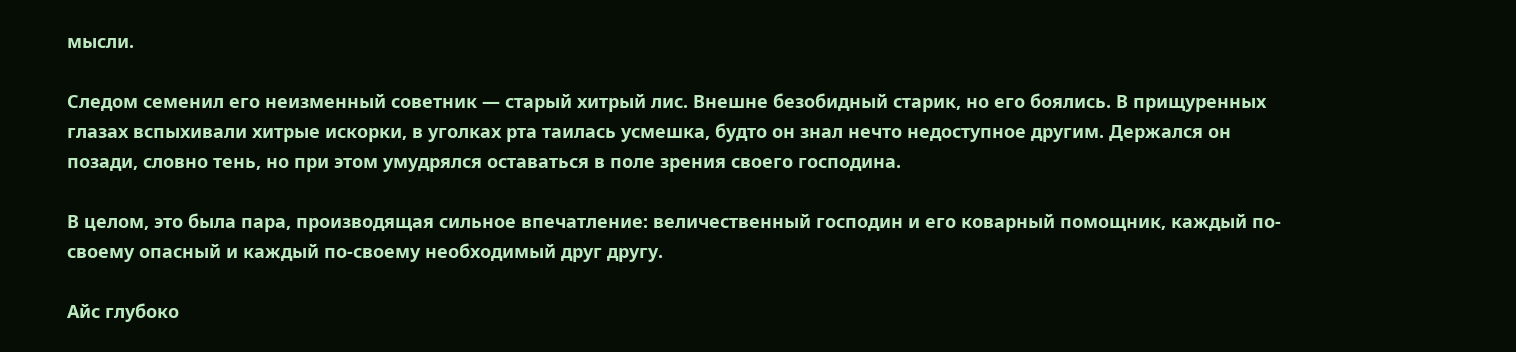мысли.

Следом семенил его неизменный советник — старый хитрый лис. Внешне безобидный старик, но его боялись. В прищуренных глазах вспыхивали хитрые искорки, в уголках рта таилась усмешка, будто он знал нечто недоступное другим. Держался он позади, словно тень, но при этом умудрялся оставаться в поле зрения своего господина.

В целом, это была пара, производящая сильное впечатление: величественный господин и его коварный помощник, каждый по-своему опасный и каждый по-своему необходимый друг другу.

Айс глубоко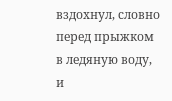вздохнул, словно перед прыжком в ледяную воду, и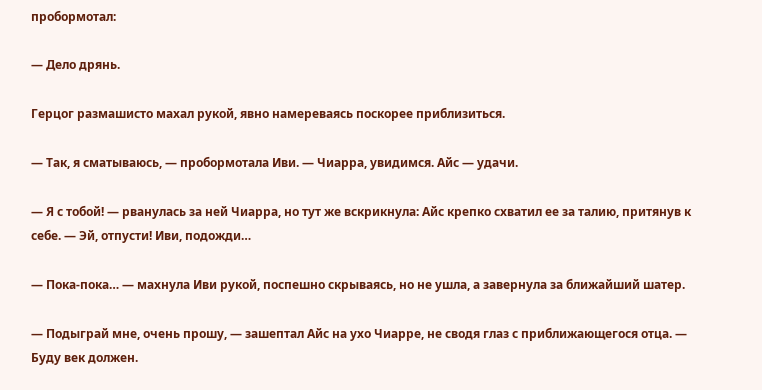пробормотал:

— Дело дрянь.

Герцог размашисто махал рукой, явно намереваясь поскорее приблизиться.

— Так, я сматываюсь, — пробормотала Иви. — Чиарра, увидимся. Айс — удачи.

— Я с тобой! — рванулась за ней Чиарра, но тут же вскрикнула: Айс крепко схватил ее за талию, притянув к себе. — Эй, отпусти! Иви, подожди…

— Пока-пока… — махнула Иви рукой, поспешно скрываясь, но не ушла, а завернула за ближайший шатер.

— Подыграй мне, очень прошу, — зашептал Айс на ухо Чиарре, не сводя глаз с приближающегося отца. — Буду век должен.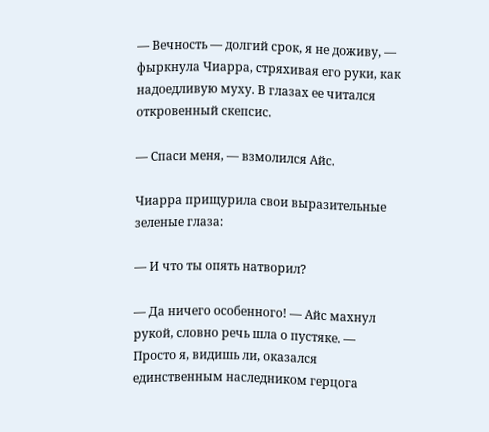— Вечность — долгий срок, я не доживу, — фыркнула Чиарра, стряхивая его руки, как надоедливую муху. В глазах ее читался откровенный скепсис.

— Спаси меня, — взмолился Айс.

Чиарра прищурила свои выразительные зеленые глаза:

— И что ты опять натворил?

— Да ничего особенного! — Айс махнул рукой, словно речь шла о пустяке. — Просто я, видишь ли, оказался единственным наследником герцога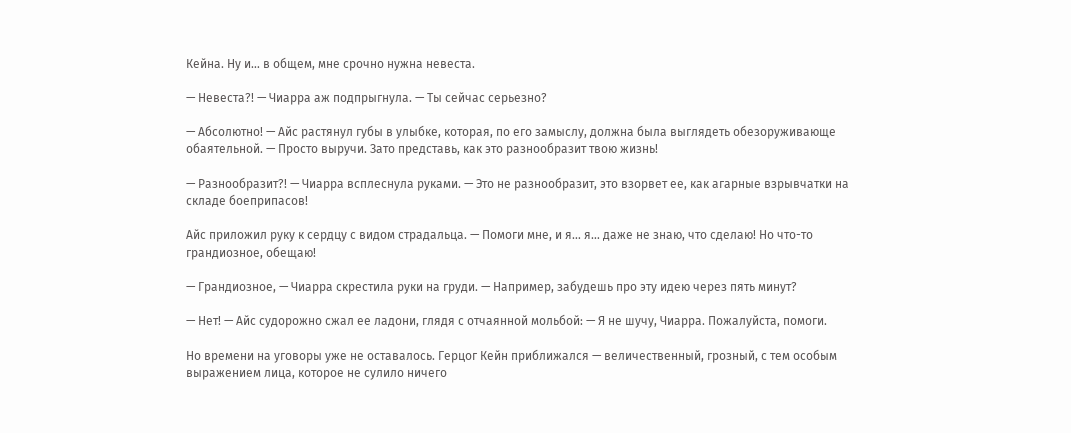Кейна. Ну и… в общем, мне срочно нужна невеста.

— Невеста?! — Чиарра аж подпрыгнула. — Ты сейчас серьезно?

— Абсолютно! — Айс растянул губы в улыбке, которая, по его замыслу, должна была выглядеть обезоруживающе обаятельной. — Просто выручи. Зато представь, как это разнообразит твою жизнь!

— Разнообразит?! — Чиарра всплеснула руками. — Это не разнообразит, это взорвет ее, как агарные взрывчатки на складе боеприпасов!

Айс приложил руку к сердцу с видом страдальца. — Помоги мне, и я… я… даже не знаю, что сделаю! Но что-то грандиозное, обещаю!

— Грандиозное, — Чиарра скрестила руки на груди. — Например, забудешь про эту идею через пять минут?

— Нет! — Айс судорожно сжал ее ладони, глядя с отчаянной мольбой: — Я не шучу, Чиарра. Пожалуйста, помоги.

Но времени на уговоры уже не оставалось. Герцог Кейн приближался — величественный, грозный, с тем особым выражением лица, которое не сулило ничего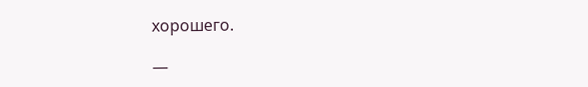хорошего.

—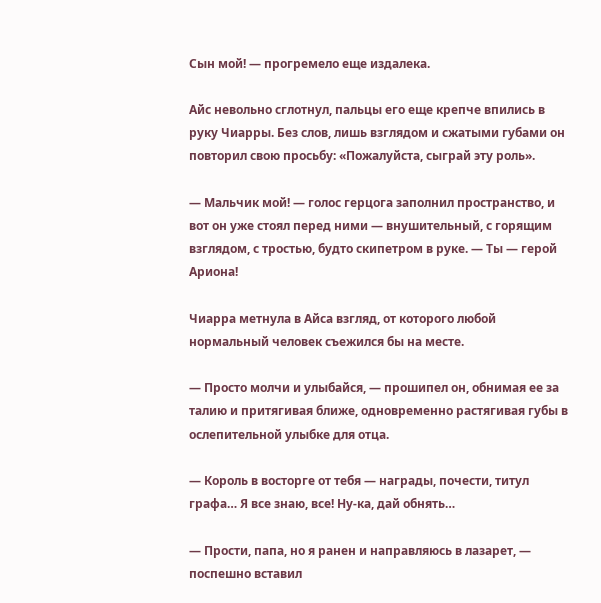Сын мой! — прогремело еще издалека.

Айс невольно сглотнул, пальцы его еще крепче впились в руку Чиарры. Без слов, лишь взглядом и сжатыми губами он повторил свою просьбу: «Пожалуйста, сыграй эту роль».

— Мальчик мой! — голос герцога заполнил пространство, и вот он уже стоял перед ними — внушительный, с горящим взглядом, с тростью, будто скипетром в руке. — Ты — герой Ариона!

Чиарра метнула в Айса взгляд, от которого любой нормальный человек съежился бы на месте.

— Просто молчи и улыбайся, — прошипел он, обнимая ее за талию и притягивая ближе, одновременно растягивая губы в ослепительной улыбке для отца.

— Король в восторге от тебя — награды, почести, титул графа… Я все знаю, все! Ну-ка, дай обнять…

— Прости, папа, но я ранен и направляюсь в лазарет, — поспешно вставил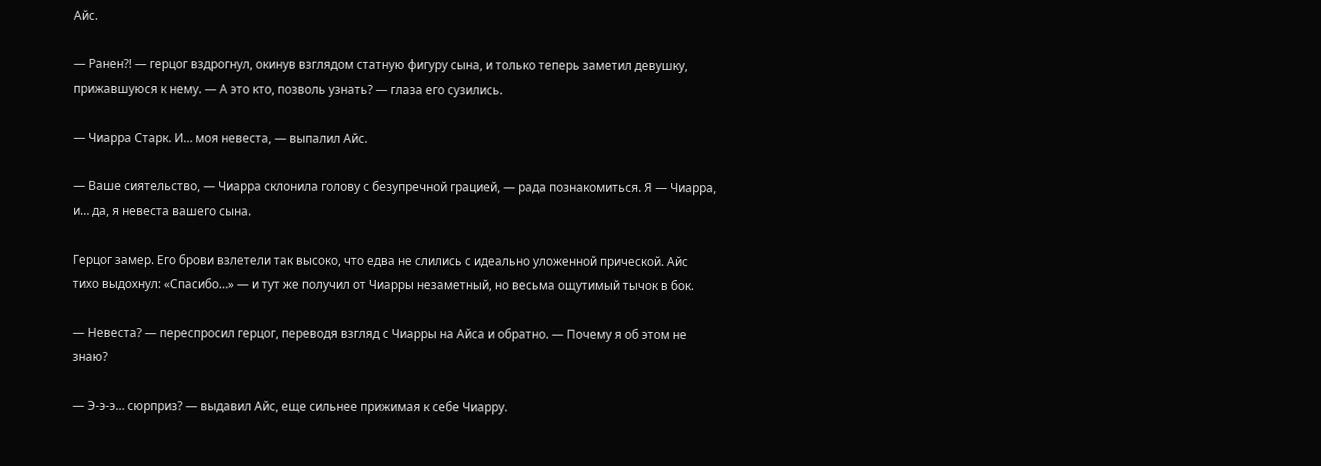Айс.

— Ранен?! — герцог вздрогнул, окинув взглядом статную фигуру сына, и только теперь заметил девушку, прижавшуюся к нему. — А это кто, позволь узнать? — глаза его сузились.

— Чиарра Старк. И… моя невеста, — выпалил Айс.

— Ваше сиятельство, — Чиарра склонила голову с безупречной грацией, — рада познакомиться. Я — Чиарра, и… да, я невеста вашего сына.

Герцог замер. Его брови взлетели так высоко, что едва не слились с идеально уложенной прической. Айс тихо выдохнул: «Спасибо…» — и тут же получил от Чиарры незаметный, но весьма ощутимый тычок в бок.

— Невеста? — переспросил герцог, переводя взгляд с Чиарры на Айса и обратно. — Почему я об этом не знаю?

— Э-э-э… сюрприз? — выдавил Айс, еще сильнее прижимая к себе Чиарру.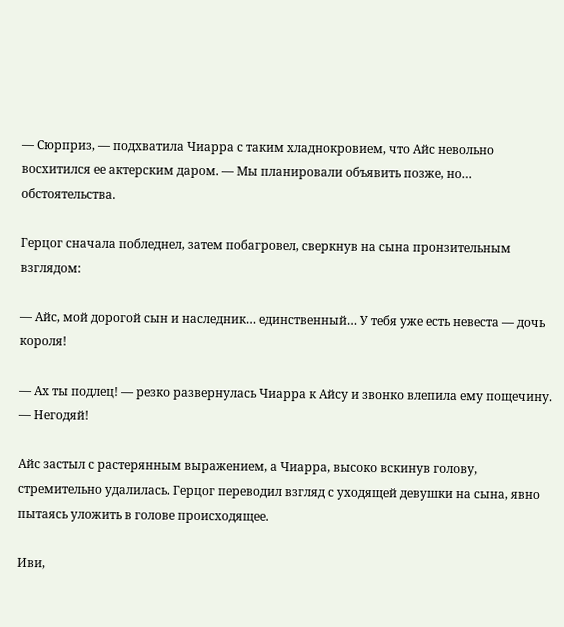— Сюрприз, — подхватила Чиарра с таким хладнокровием, что Айс невольно восхитился ее актерским даром. — Мы планировали объявить позже, но… обстоятельства.

Герцог сначала побледнел, затем побагровел, сверкнув на сына пронзительным взглядом:

— Айс, мой дорогой сын и наследник… единственный… У тебя уже есть невеста — дочь короля!

— Ах ты подлец! — резко развернулась Чиарра к Айсу и звонко влепила ему пощечину. — Негодяй!

Айс застыл с растерянным выражением, а Чиарра, высоко вскинув голову, стремительно удалилась. Герцог переводил взгляд с уходящей девушки на сына, явно пытаясь уложить в голове происходящее.

Иви,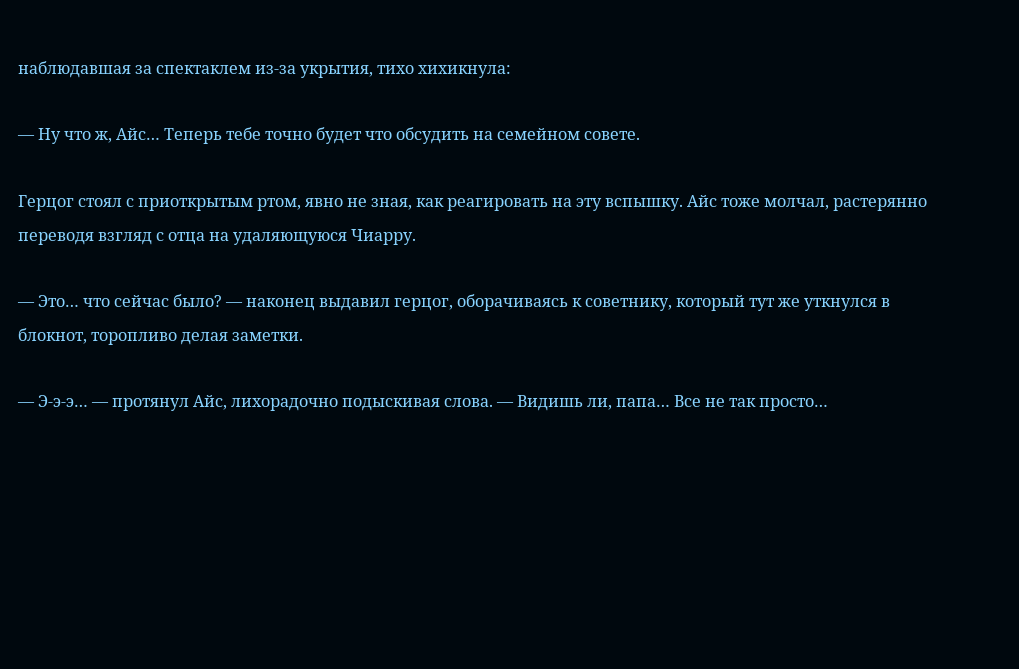наблюдавшая за спектаклем из-за укрытия, тихо хихикнула:

— Ну что ж, Айс… Теперь тебе точно будет что обсудить на семейном совете.

Герцог стоял с приоткрытым ртом, явно не зная, как реагировать на эту вспышку. Айс тоже молчал, растерянно переводя взгляд с отца на удаляющуюся Чиарру.

— Это… что сейчас было? — наконец выдавил герцог, оборачиваясь к советнику, который тут же уткнулся в блокнот, торопливо делая заметки.

— Э-э-э… — протянул Айс, лихорадочно подыскивая слова. — Видишь ли, папа… Все не так просто…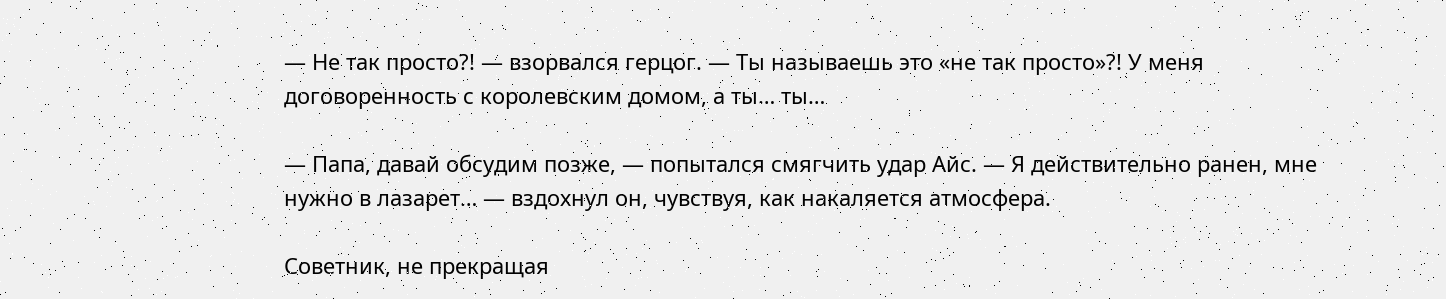— Не так просто?! — взорвался герцог. — Ты называешь это «не так просто»?! У меня договоренность с королевским домом, а ты… ты…

— Папа, давай обсудим позже, — попытался смягчить удар Айс. — Я действительно ранен, мне нужно в лазарет… — вздохнул он, чувствуя, как накаляется атмосфера.

Советник, не прекращая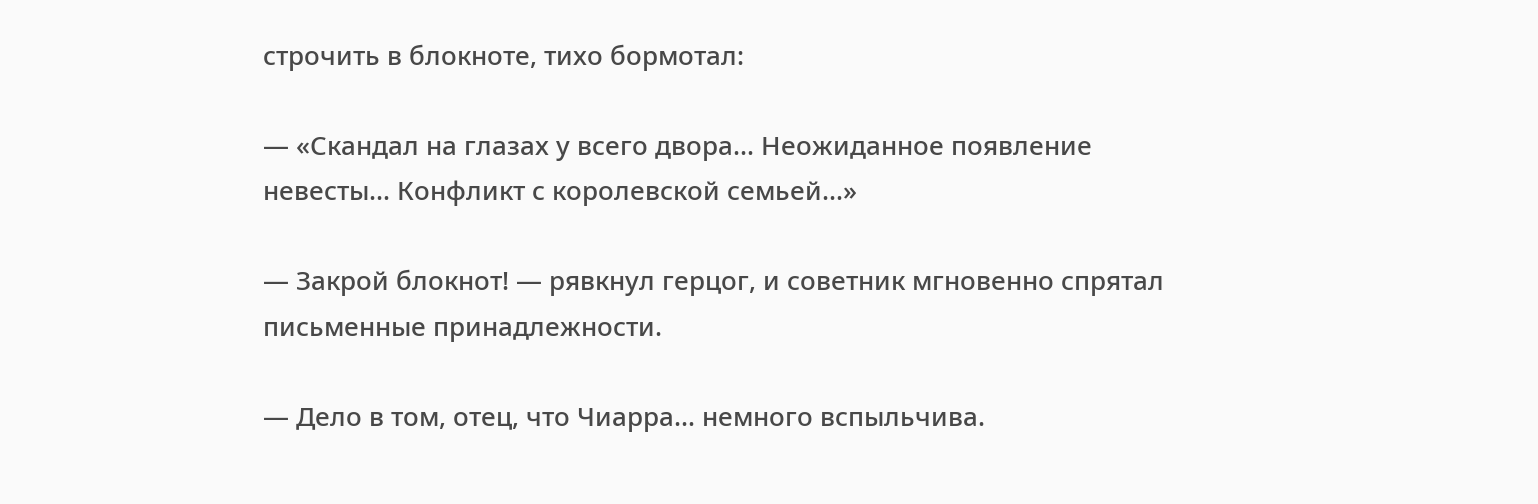строчить в блокноте, тихо бормотал:

— «Скандал на глазах у всего двора… Неожиданное появление невесты… Конфликт с королевской семьей…»

— Закрой блокнот! — рявкнул герцог, и советник мгновенно спрятал письменные принадлежности.

— Дело в том, отец, что Чиарра… немного вспыльчива.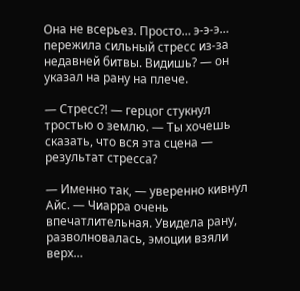Она не всерьез. Просто… э-э-э… пережила сильный стресс из-за недавней битвы. Видишь? — он указал на рану на плече.

— Стресс?! — герцог стукнул тростью о землю. — Ты хочешь сказать, что вся эта сцена — результат стресса?

— Именно так, — уверенно кивнул Айс. — Чиарра очень впечатлительная. Увидела рану, разволновалась, эмоции взяли верх…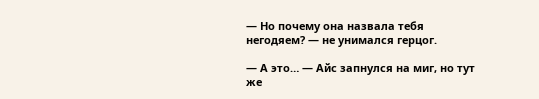— Но почему она назвала тебя негодяем? — не унимался герцог.

— А это… — Айс запнулся на миг, но тут же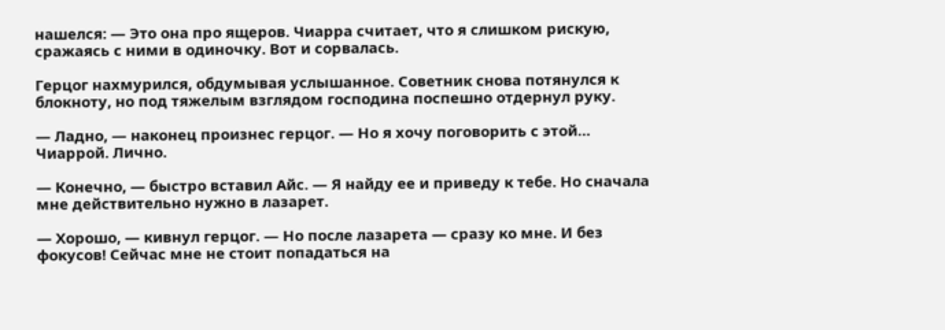нашелся: — Это она про ящеров. Чиарра считает, что я слишком рискую, сражаясь с ними в одиночку. Вот и сорвалась.

Герцог нахмурился, обдумывая услышанное. Советник снова потянулся к блокноту, но под тяжелым взглядом господина поспешно отдернул руку.

— Ладно, — наконец произнес герцог. — Но я хочу поговорить с этой… Чиаррой. Лично.

— Конечно, — быстро вставил Айс. — Я найду ее и приведу к тебе. Но сначала мне действительно нужно в лазарет.

— Хорошо, — кивнул герцог. — Но после лазарета — сразу ко мне. И без фокусов! Сейчас мне не стоит попадаться на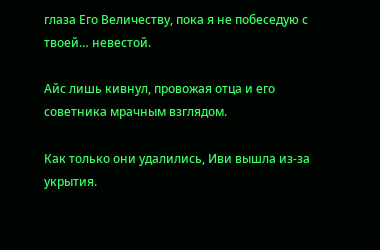глаза Его Величеству, пока я не побеседую с твоей… невестой.

Айс лишь кивнул, провожая отца и его советника мрачным взглядом.

Как только они удалились, Иви вышла из-за укрытия.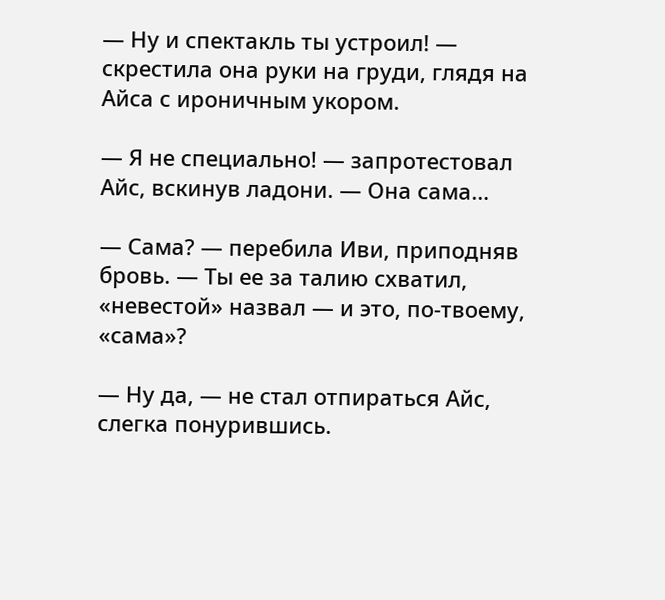— Ну и спектакль ты устроил! — скрестила она руки на груди, глядя на Айса с ироничным укором.

— Я не специально! — запротестовал Айс, вскинув ладони. — Она сама…

— Сама? — перебила Иви, приподняв бровь. — Ты ее за талию схватил, «невестой» назвал — и это, по-твоему, «сама»?

— Ну да, — не стал отпираться Айс, слегка понурившись.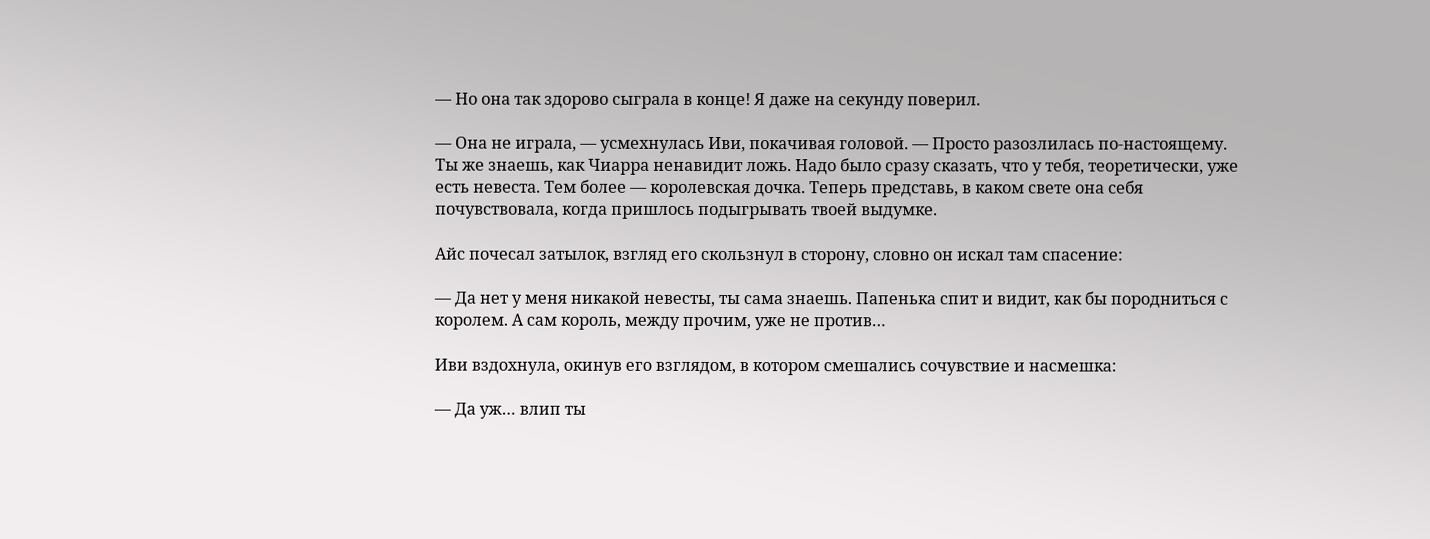— Но она так здорово сыграла в конце! Я даже на секунду поверил.

— Она не играла, — усмехнулась Иви, покачивая головой. — Просто разозлилась по-настоящему. Ты же знаешь, как Чиарра ненавидит ложь. Надо было сразу сказать, что у тебя, теоретически, уже есть невеста. Тем более — королевская дочка. Теперь представь, в каком свете она себя почувствовала, когда пришлось подыгрывать твоей выдумке.

Айс почесал затылок, взгляд его скользнул в сторону, словно он искал там спасение:

— Да нет у меня никакой невесты, ты сама знаешь. Папенька спит и видит, как бы породниться с королем. А сам король, между прочим, уже не против…

Иви вздохнула, окинув его взглядом, в котором смешались сочувствие и насмешка:

— Да уж… влип ты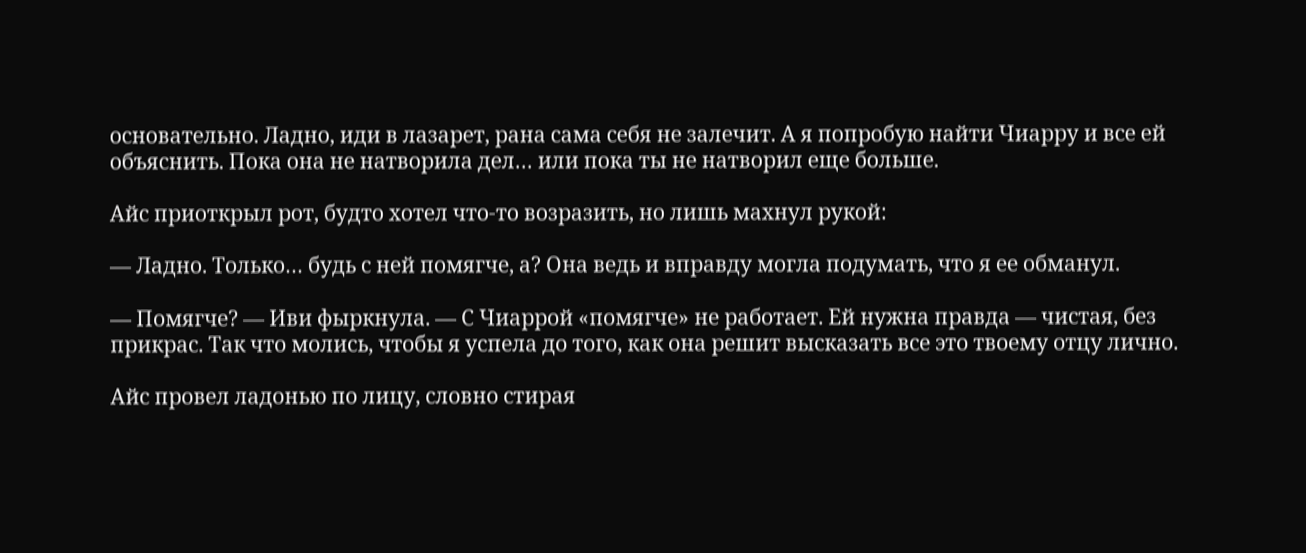основательно. Ладно, иди в лазарет, рана сама себя не залечит. А я попробую найти Чиарру и все ей объяснить. Пока она не натворила дел… или пока ты не натворил еще больше.

Айс приоткрыл рот, будто хотел что-то возразить, но лишь махнул рукой:

— Ладно. Только… будь с ней помягче, а? Она ведь и вправду могла подумать, что я ее обманул.

— Помягче? — Иви фыркнула. — С Чиаррой «помягче» не работает. Ей нужна правда — чистая, без прикрас. Так что молись, чтобы я успела до того, как она решит высказать все это твоему отцу лично.

Айс провел ладонью по лицу, словно стирая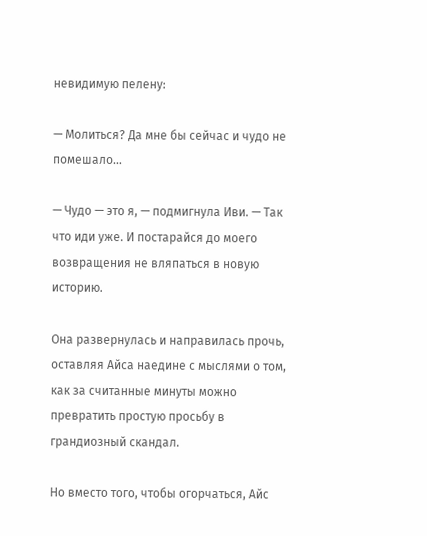невидимую пелену:

— Молиться? Да мне бы сейчас и чудо не помешало…

— Чудо — это я, — подмигнула Иви. — Так что иди уже. И постарайся до моего возвращения не вляпаться в новую историю.

Она развернулась и направилась прочь, оставляя Айса наедине с мыслями о том, как за считанные минуты можно превратить простую просьбу в грандиозный скандал.

Но вместо того, чтобы огорчаться, Айс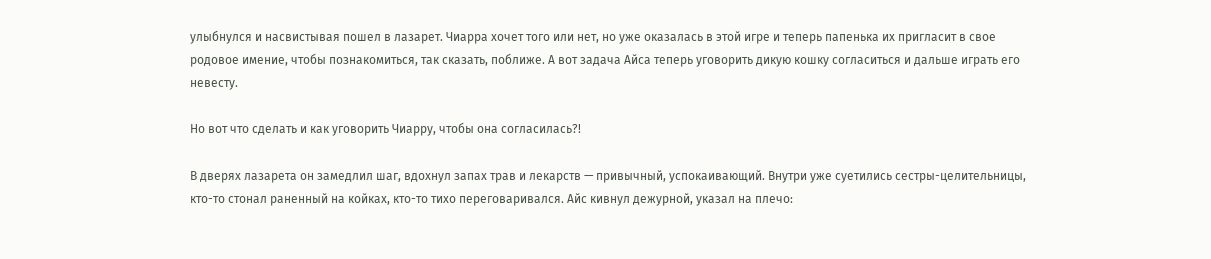улыбнулся и насвистывая пошел в лазарет. Чиарра хочет того или нет, но уже оказалась в этой игре и теперь папенька их пригласит в свое родовое имение, чтобы познакомиться, так сказать, поближе. А вот задача Айса теперь уговорить дикую кошку согласиться и дальше играть его невесту.

Но вот что сделать и как уговорить Чиарру, чтобы она согласилась?!

В дверях лазарета он замедлил шаг, вдохнул запах трав и лекарств — привычный, успокаивающий. Внутри уже суетились сестры-целительницы, кто-то стонал раненный на койках, кто-то тихо переговаривался. Айс кивнул дежурной, указал на плечо: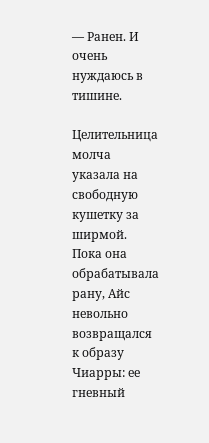— Ранен. И очень нуждаюсь в тишине.

Целительница молча указала на свободную кушетку за ширмой. Пока она обрабатывала рану, Айс невольно возвращался к образу Чиарры: ее гневный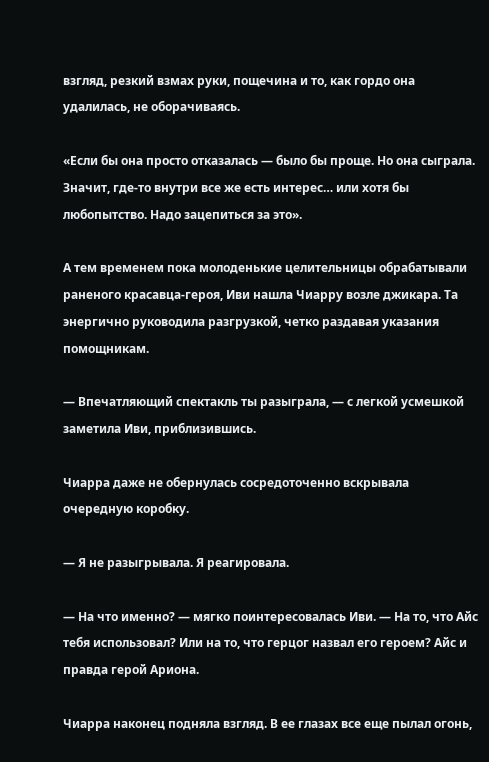взгляд, резкий взмах руки, пощечина и то, как гордо она удалилась, не оборачиваясь.

«Если бы она просто отказалась — было бы проще. Но она сыграла. Значит, где-то внутри все же есть интерес… или хотя бы любопытство. Надо зацепиться за это».

А тем временем пока молоденькие целительницы обрабатывали раненого красавца-героя, Иви нашла Чиарру возле джикара. Та энергично руководила разгрузкой, четко раздавая указания помощникам.

— Впечатляющий спектакль ты разыграла, — с легкой усмешкой заметила Иви, приблизившись.

Чиарра даже не обернулась сосредоточенно вскрывала очередную коробку.

— Я не разыгрывала. Я реагировала.

— На что именно? — мягко поинтересовалась Иви. — На то, что Айс тебя использовал? Или на то, что герцог назвал его героем? Айс и правда герой Ариона.

Чиарра наконец подняла взгляд. В ее глазах все еще пылал огонь,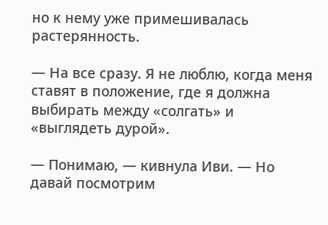но к нему уже примешивалась растерянность.

— На все сразу. Я не люблю, когда меня ставят в положение, где я должна выбирать между «солгать» и «выглядеть дурой».

— Понимаю, — кивнула Иви. — Но давай посмотрим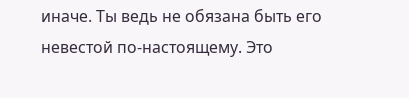иначе. Ты ведь не обязана быть его невестой по-настоящему. Это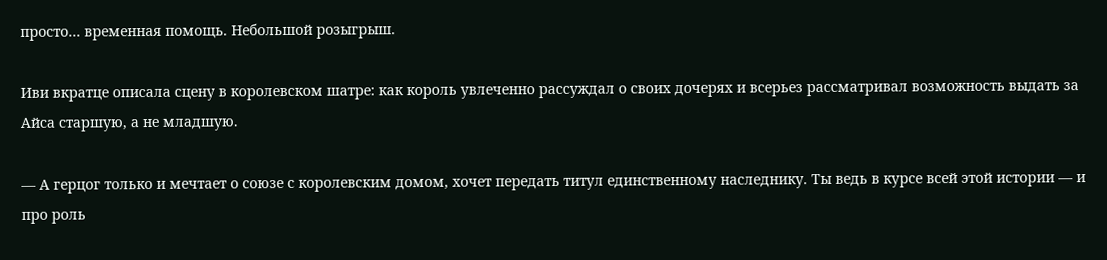просто… временная помощь. Небольшой розыгрыш.

Иви вкратце описала сцену в королевском шатре: как король увлеченно рассуждал о своих дочерях и всерьез рассматривал возможность выдать за Айса старшую, а не младшую.

— А герцог только и мечтает о союзе с королевским домом, хочет передать титул единственному наследнику. Ты ведь в курсе всей этой истории — и про роль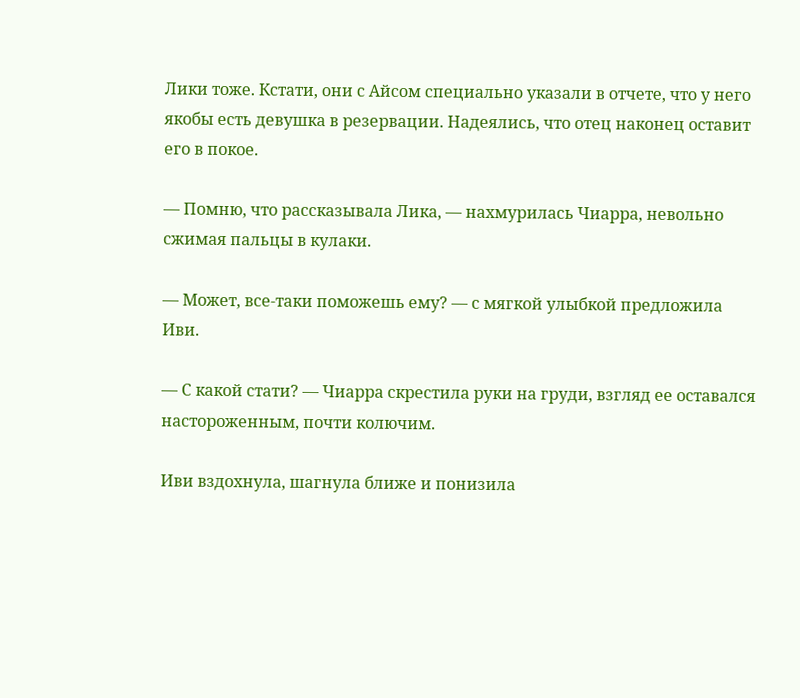Лики тоже. Кстати, они с Айсом специально указали в отчете, что у него якобы есть девушка в резервации. Надеялись, что отец наконец оставит его в покое.

— Помню, что рассказывала Лика, — нахмурилась Чиарра, невольно сжимая пальцы в кулаки.

— Может, все-таки поможешь ему? — с мягкой улыбкой предложила Иви.

— С какой стати? — Чиарра скрестила руки на груди, взгляд ее оставался настороженным, почти колючим.

Иви вздохнула, шагнула ближе и понизила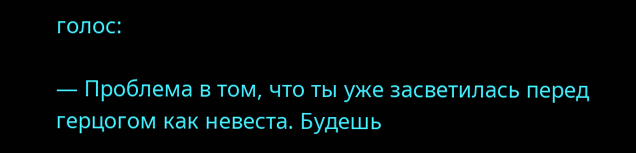голос:

— Проблема в том, что ты уже засветилась перед герцогом как невеста. Будешь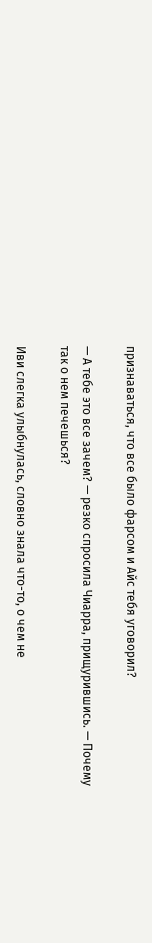признаваться, что все было фарсом и Айс тебя уговорил?

— А тебе это все зачем? — резко спросила Чиарра, прищурившись. — Почему так о нем печешься?

Иви слегка улыбнулась, словно знала что-то, о чем не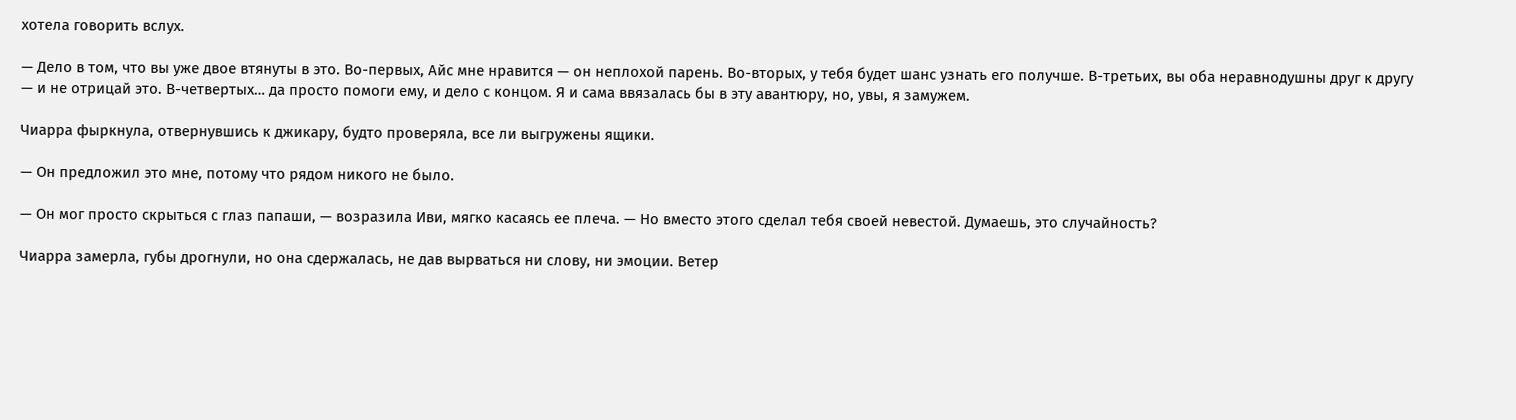хотела говорить вслух.

— Дело в том, что вы уже двое втянуты в это. Во-первых, Айс мне нравится — он неплохой парень. Во-вторых, у тебя будет шанс узнать его получше. В-третьих, вы оба неравнодушны друг к другу — и не отрицай это. В-четвертых… да просто помоги ему, и дело с концом. Я и сама ввязалась бы в эту авантюру, но, увы, я замужем.

Чиарра фыркнула, отвернувшись к джикару, будто проверяла, все ли выгружены ящики.

— Он предложил это мне, потому что рядом никого не было.

— Он мог просто скрыться с глаз папаши, — возразила Иви, мягко касаясь ее плеча. — Но вместо этого сделал тебя своей невестой. Думаешь, это случайность?

Чиарра замерла, губы дрогнули, но она сдержалась, не дав вырваться ни слову, ни эмоции. Ветер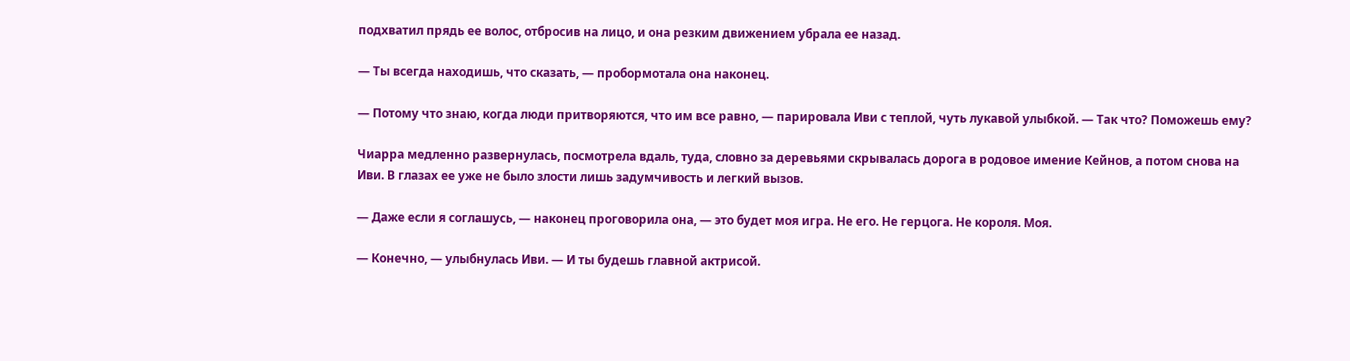подхватил прядь ее волос, отбросив на лицо, и она резким движением убрала ее назад.

— Ты всегда находишь, что сказать, — пробормотала она наконец.

— Потому что знаю, когда люди притворяются, что им все равно, — парировала Иви с теплой, чуть лукавой улыбкой. — Так что? Поможешь ему?

Чиарра медленно развернулась, посмотрела вдаль, туда, словно за деревьями скрывалась дорога в родовое имение Кейнов, а потом снова на Иви. В глазах ее уже не было злости лишь задумчивость и легкий вызов.

— Даже если я соглашусь, — наконец проговорила она, — это будет моя игра. Не его. Не герцога. Не короля. Моя.

— Конечно, — улыбнулась Иви. — И ты будешь главной актрисой.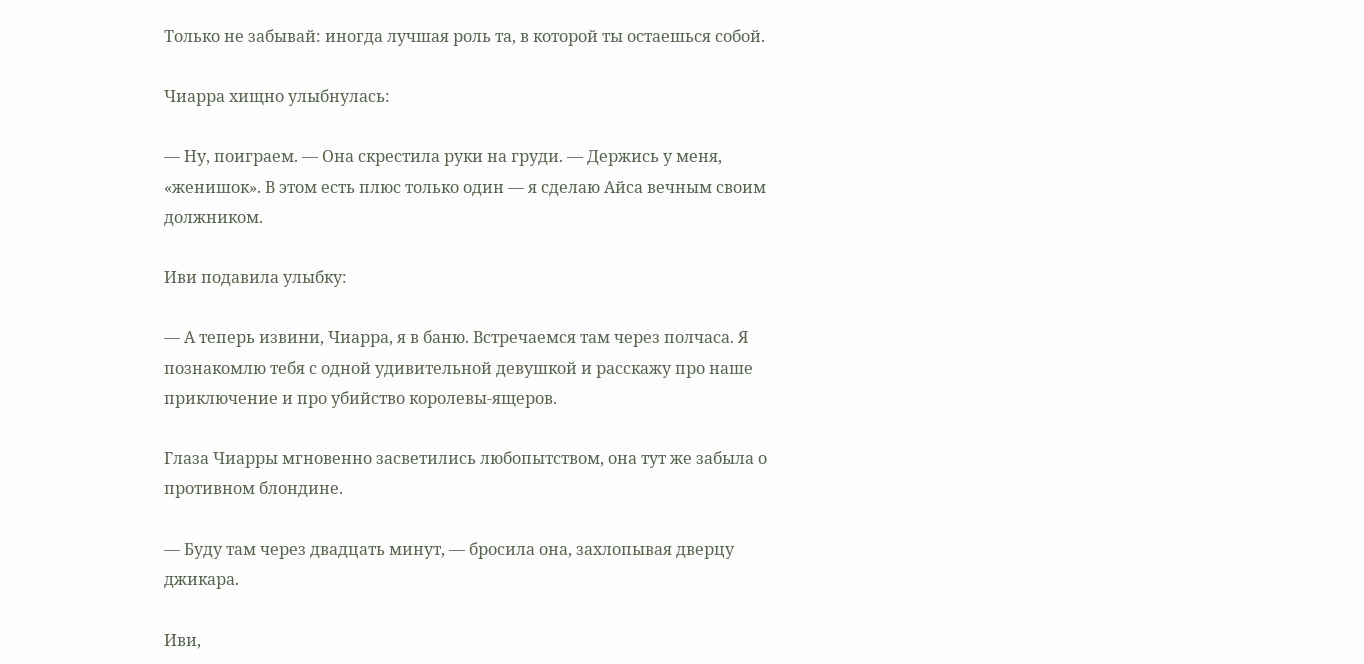Только не забывай: иногда лучшая роль та, в которой ты остаешься собой.

Чиарра хищно улыбнулась:

— Ну, поиграем. — Она скрестила руки на груди. — Держись у меня, «женишок». В этом есть плюс только один — я сделаю Айса вечным своим должником.

Иви подавила улыбку:

— А теперь извини, Чиарра, я в баню. Встречаемся там через полчаса. Я познакомлю тебя с одной удивительной девушкой и расскажу про наше приключение и про убийство королевы-ящеров.

Глаза Чиарры мгновенно засветились любопытством, она тут же забыла о противном блондине.

— Буду там через двадцать минут, — бросила она, захлопывая дверцу джикара.

Иви,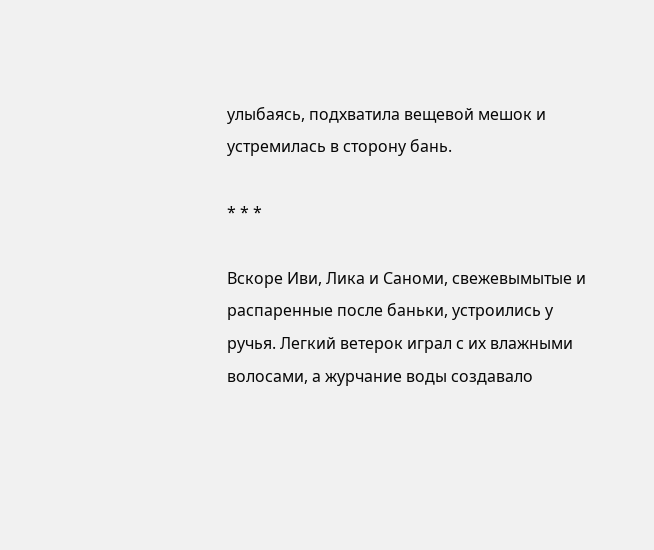улыбаясь, подхватила вещевой мешок и устремилась в сторону бань.

* * *

Вскоре Иви, Лика и Саноми, свежевымытые и распаренные после баньки, устроились у ручья. Легкий ветерок играл с их влажными волосами, а журчание воды создавало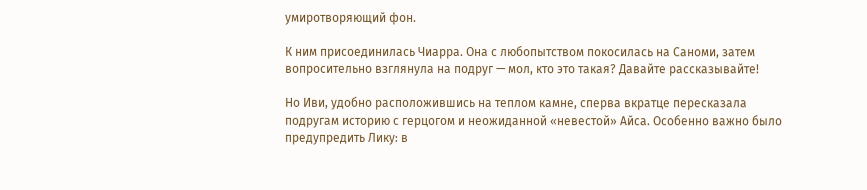умиротворяющий фон.

К ним присоединилась Чиарра. Она с любопытством покосилась на Саноми, затем вопросительно взглянула на подруг — мол, кто это такая? Давайте рассказывайте!

Но Иви, удобно расположившись на теплом камне, сперва вкратце пересказала подругам историю с герцогом и неожиданной «невестой» Айса. Особенно важно было предупредить Лику: в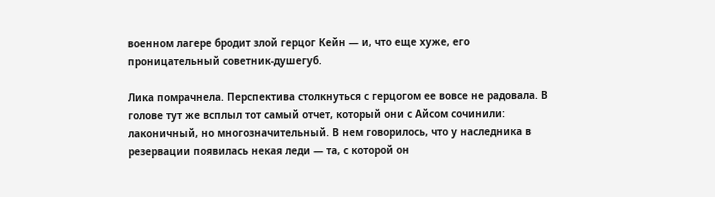военном лагере бродит злой герцог Кейн — и, что еще хуже, его проницательный советник-душегуб.

Лика помрачнела. Перспектива столкнуться с герцогом ее вовсе не радовала. В голове тут же всплыл тот самый отчет, который они с Айсом сочинили: лаконичный, но многозначительный. В нем говорилось, что у наследника в резервации появилась некая леди — та, с которой он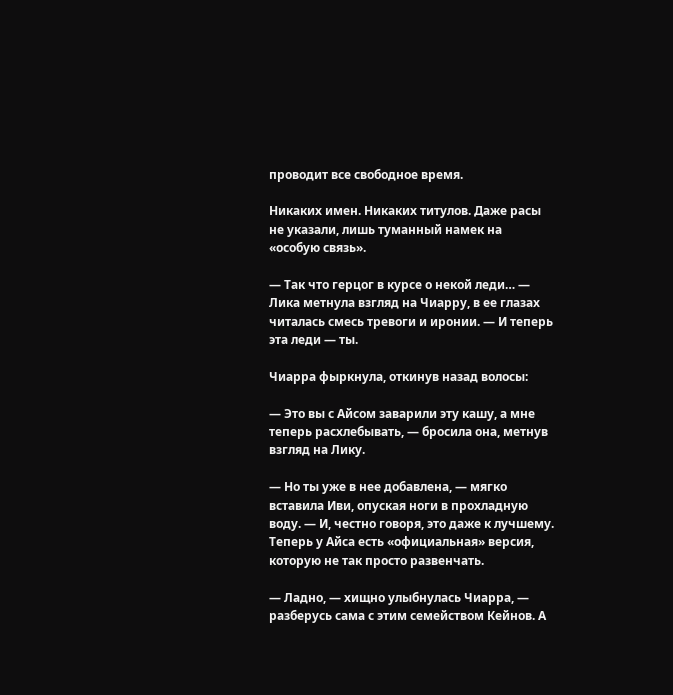проводит все свободное время.

Никаких имен. Никаких титулов. Даже расы не указали, лишь туманный намек на «особую связь».

— Так что герцог в курсе о некой леди… — Лика метнула взгляд на Чиарру, в ее глазах читалась смесь тревоги и иронии. — И теперь эта леди — ты.

Чиарра фыркнула, откинув назад волосы:

— Это вы с Айсом заварили эту кашу, а мне теперь расхлебывать, — бросила она, метнув взгляд на Лику.

— Но ты уже в нее добавлена, — мягко вставила Иви, опуская ноги в прохладную воду. — И, честно говоря, это даже к лучшему. Теперь у Айса есть «официальная» версия, которую не так просто развенчать.

— Ладно, — хищно улыбнулась Чиарра, — разберусь сама с этим семейством Кейнов. А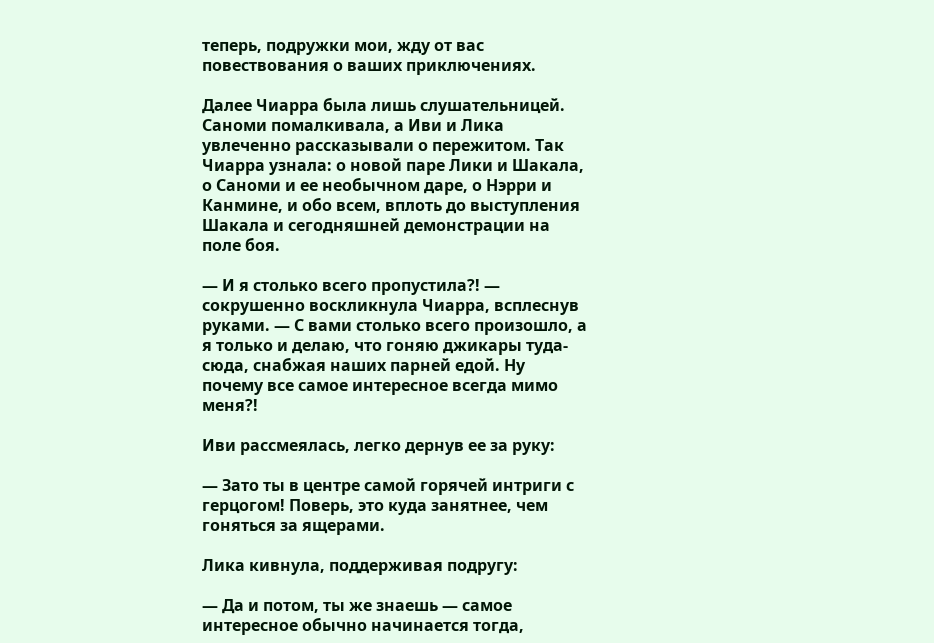теперь, подружки мои, жду от вас повествования о ваших приключениях.

Далее Чиарра была лишь слушательницей. Саноми помалкивала, а Иви и Лика увлеченно рассказывали о пережитом. Так Чиарра узнала: о новой паре Лики и Шакала, о Саноми и ее необычном даре, о Нэрри и Канмине, и обо всем, вплоть до выступления Шакала и сегодняшней демонстрации на поле боя.

— И я столько всего пропустила?! — сокрушенно воскликнула Чиарра, всплеснув руками. — С вами столько всего произошло, а я только и делаю, что гоняю джикары туда-сюда, снабжая наших парней едой. Ну почему все самое интересное всегда мимо меня?!

Иви рассмеялась, легко дернув ее за руку:

— Зато ты в центре самой горячей интриги с герцогом! Поверь, это куда занятнее, чем гоняться за ящерами.

Лика кивнула, поддерживая подругу:

— Да и потом, ты же знаешь — самое интересное обычно начинается тогда,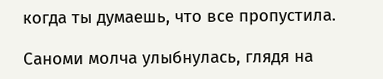когда ты думаешь, что все пропустила.

Саноми молча улыбнулась, глядя на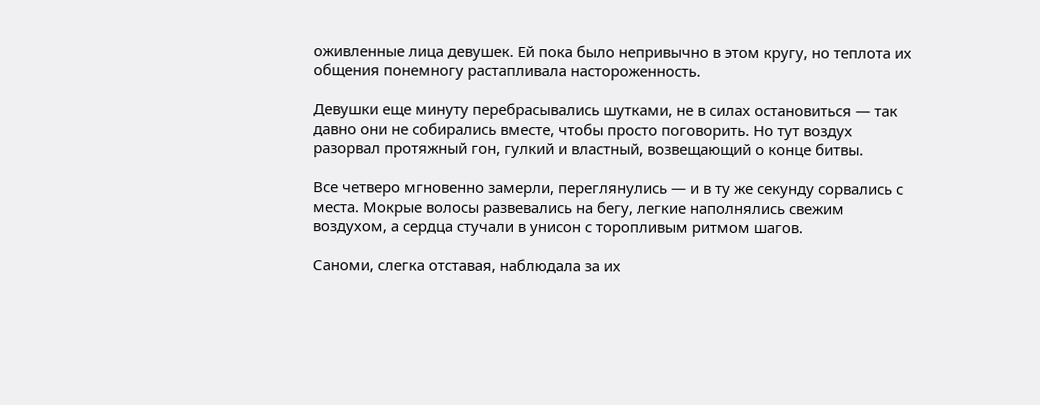оживленные лица девушек. Ей пока было непривычно в этом кругу, но теплота их общения понемногу растапливала настороженность.

Девушки еще минуту перебрасывались шутками, не в силах остановиться — так давно они не собирались вместе, чтобы просто поговорить. Но тут воздух разорвал протяжный гон, гулкий и властный, возвещающий о конце битвы.

Все четверо мгновенно замерли, переглянулись — и в ту же секунду сорвались с места. Мокрые волосы развевались на бегу, легкие наполнялись свежим воздухом, а сердца стучали в унисон с торопливым ритмом шагов.

Саноми, слегка отставая, наблюдала за их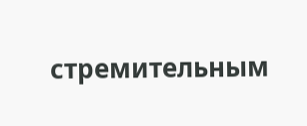стремительным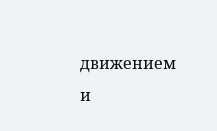движением и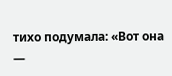тихо подумала: «Вот она —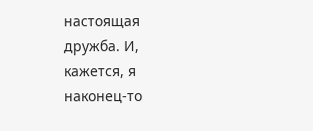настоящая дружба. И, кажется, я наконец-то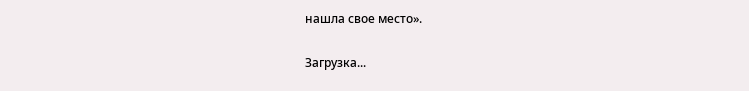нашла свое место».

Загрузка...